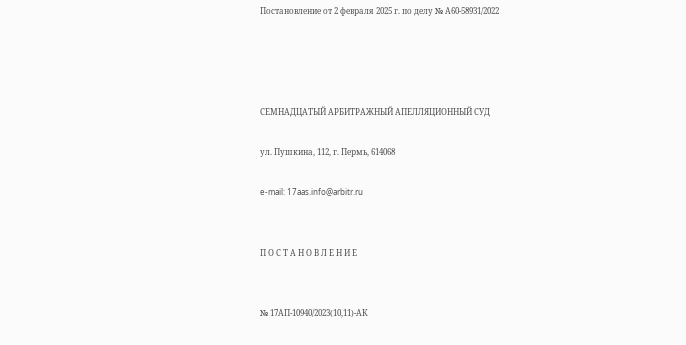Постановление от 2 февраля 2025 г. по делу № А60-58931/2022




СЕМНАДЦАТЫЙ АРБИТРАЖНЫЙ АПЕЛЛЯЦИОННЫЙ СУД

ул. Пушкина, 112, г. Пермь, 614068

e-mail: 17aas.info@arbitr.ru


П О С Т А Н О В Л Е Н И Е


№ 17АП-10940/2023(10,11)-АК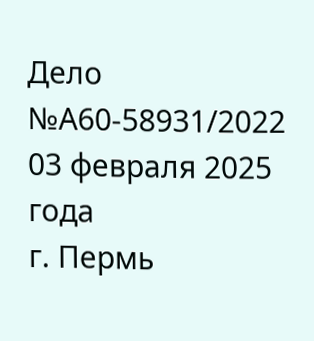Дело №А60-58931/2022
03 февраля 2025 года
г. Пермь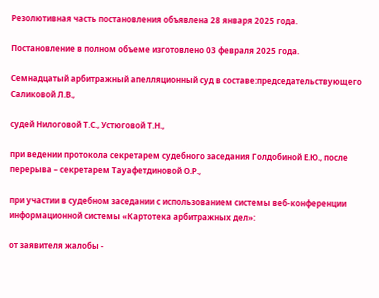Резолютивная часть постановления объявлена 28 января 2025 года.

Постановление в полном объеме изготовлено 03 февраля 2025 года.

Семнадцатый арбитражный апелляционный суд в составе:председательствующего Саликовой Л.В.,

судей Нилоговой Т.С., Устюговой Т.Н.,

при ведении протокола секретарем судебного заседания Голдобиной Е.Ю., после перерыва – секретарем Тауафетдиновой О.Р.,

при участии в судебном заседании с использованием системы веб-конференции информационной системы «Картотека арбитражных дел»:

от заявителя жалобы -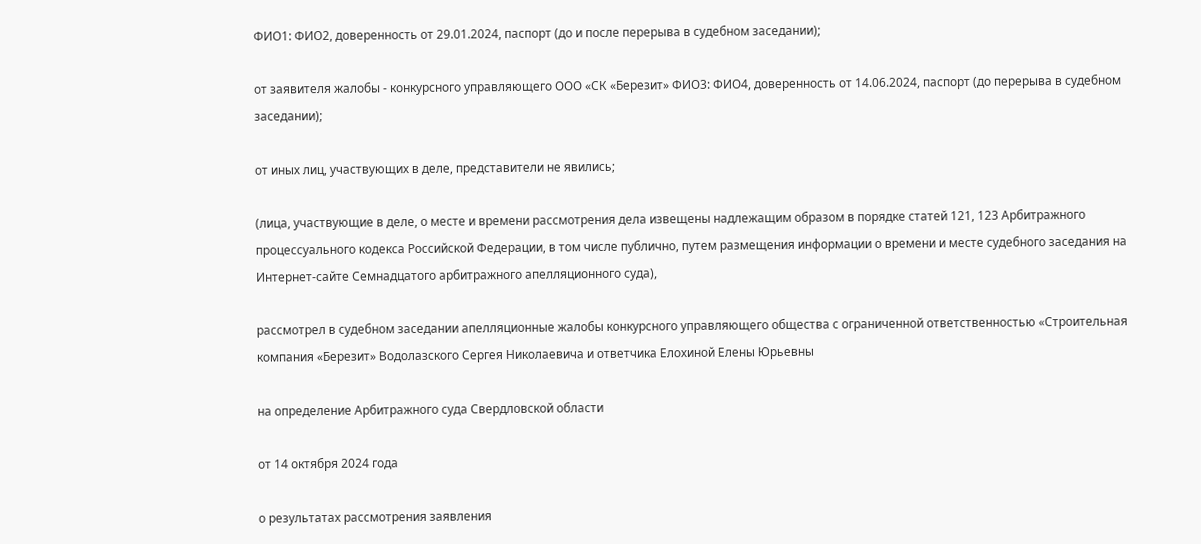ФИО1: ФИО2, доверенность от 29.01.2024, паспорт (до и после перерыва в судебном заседании);

от заявителя жалобы - конкурсного управляющего ООО «СК «Березит» ФИО3: ФИО4, доверенность от 14.06.2024, паспорт (до перерыва в судебном заседании);

от иных лиц, участвующих в деле, представители не явились;

(лица, участвующие в деле, о месте и времени рассмотрения дела извещены надлежащим образом в порядке статей 121, 123 Арбитражного процессуального кодекса Российской Федерации, в том числе публично, путем размещения информации о времени и месте судебного заседания на Интернет-сайте Семнадцатого арбитражного апелляционного суда),

рассмотрел в судебном заседании апелляционные жалобы конкурсного управляющего общества с ограниченной ответственностью «Строительная компания «Березит» Водолазского Сергея Николаевича и ответчика Елохиной Елены Юрьевны

на определение Арбитражного суда Свердловской области

от 14 октября 2024 года

о результатах рассмотрения заявления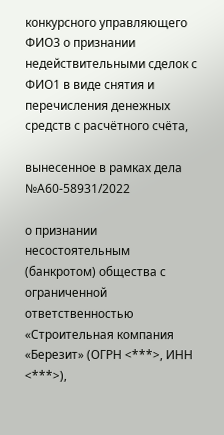конкурсного управляющего ФИО3 о признании недействительными сделок с ФИО1 в виде снятия и перечисления денежных средств с расчётного счёта,

вынесенное в рамках дела №А60-58931/2022

о признании несостоятельным (банкротом) общества с ограниченной ответственностью «Строительная компания «Березит» (ОГРН <***>, ИНН <***>),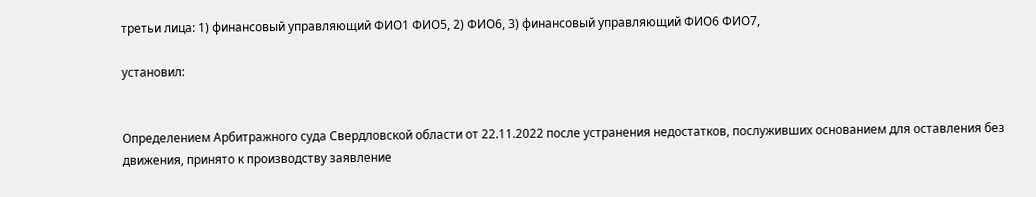третьи лица: 1) финансовый управляющий ФИО1 ФИО5, 2) ФИО6, 3) финансовый управляющий ФИО6 ФИО7,

установил:


Определением Арбитражного суда Свердловской области от 22.11.2022 после устранения недостатков, послуживших основанием для оставления без движения, принято к производству заявление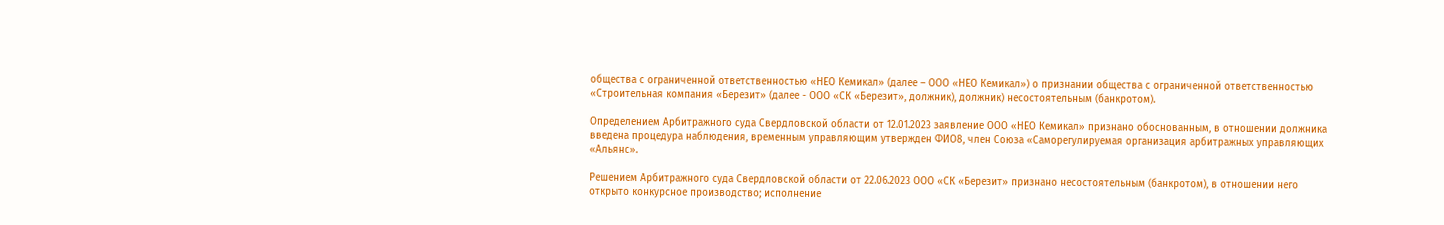общества с ограниченной ответственностью «НЕО Кемикал» (далее – ООО «НЕО Кемикал») о признании общества с ограниченной ответственностью «Строительная компания «Березит» (далее - ООО «СК «Березит», должник), должник) несостоятельным (банкротом).

Определением Арбитражного суда Свердловской области от 12.01.2023 заявление ООО «НЕО Кемикал» признано обоснованным, в отношении должника введена процедура наблюдения, временным управляющим утвержден ФИО8, член Союза «Саморегулируемая организация арбитражных управляющих «Альянс».

Решением Арбитражного суда Свердловской области от 22.06.2023 ООО «СК «Березит» признано несостоятельным (банкротом), в отношении него открыто конкурсное производство; исполнение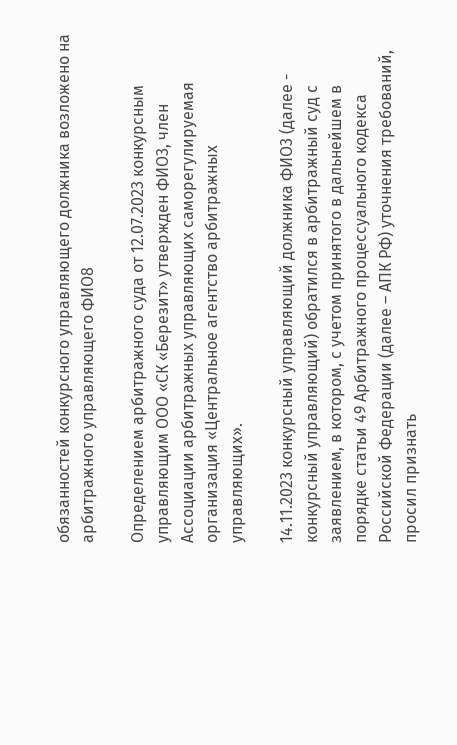обязанностей конкурсного управляющего должника возложено на арбитражного управляющего ФИО8

Определением арбитражного суда от 12.07.2023 конкурсным управляющим ООО «СК «Березит» утвержден ФИО3, член Ассоциации арбитражных управляющих саморегулируемая организация «Центральное агентство арбитражных управляющих».

14.11.2023 конкурсный управляющий должника ФИО3 (далее - конкурсный управляющий) обратился в арбитражный суд с заявлением, в котором, с учетом принятого в дальнейшем в порядке статьи 49 Арбитражного процессуального кодекса Российской Федерации (далее – АПК РФ) уточнения требований, просил признать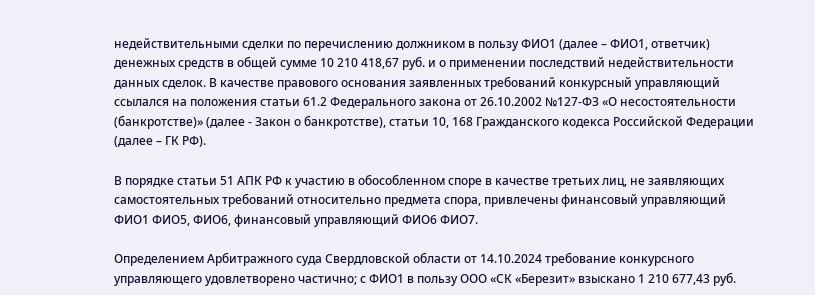недействительными сделки по перечислению должником в пользу ФИО1 (далее – ФИО1, ответчик) денежных средств в общей сумме 10 210 418,67 руб. и о применении последствий недействительности данных сделок. В качестве правового основания заявленных требований конкурсный управляющий ссылался на положения статьи 61.2 Федерального закона от 26.10.2002 №127-ФЗ «О несостоятельности (банкротстве)» (далее - Закон о банкротстве), статьи 10, 168 Гражданского кодекса Российской Федерации (далее – ГК РФ).

В порядке статьи 51 АПК РФ к участию в обособленном споре в качестве третьих лиц, не заявляющих самостоятельных требований относительно предмета спора, привлечены финансовый управляющий ФИО1 ФИО5, ФИО6, финансовый управляющий ФИО6 ФИО7.

Определением Арбитражного суда Свердловской области от 14.10.2024 требование конкурсного управляющего удовлетворено частично; с ФИО1 в пользу ООО «СК «Березит» взыскано 1 210 677,43 руб.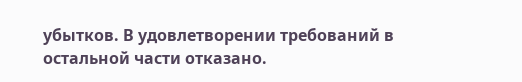убытков. В удовлетворении требований в остальной части отказано.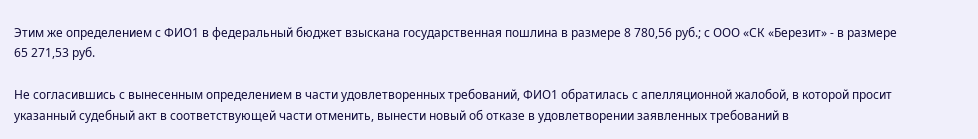Этим же определением с ФИО1 в федеральный бюджет взыскана государственная пошлина в размере 8 780,56 руб.; с ООО «СК «Березит» - в размере 65 271,53 руб.

Не согласившись с вынесенным определением в части удовлетворенных требований, ФИО1 обратилась с апелляционной жалобой, в которой просит указанный судебный акт в соответствующей части отменить, вынести новый об отказе в удовлетворении заявленных требований в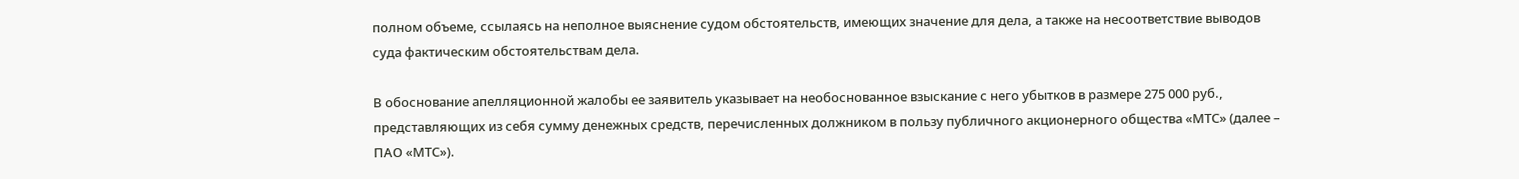полном объеме, ссылаясь на неполное выяснение судом обстоятельств, имеющих значение для дела, а также на несоответствие выводов суда фактическим обстоятельствам дела.

В обоснование апелляционной жалобы ее заявитель указывает на необоснованное взыскание с него убытков в размере 275 000 руб., представляющих из себя сумму денежных средств, перечисленных должником в пользу публичного акционерного общества «МТС» (далее – ПАО «МТС»).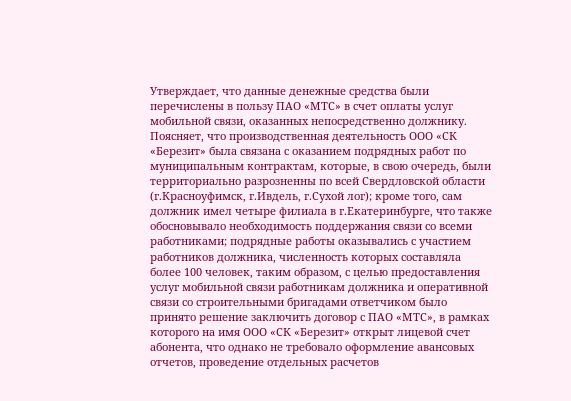Утверждает, что данные денежные средства были перечислены в пользу ПАО «МТС» в счет оплаты услуг мобильной связи, оказанных непосредственно должнику. Поясняет, что производственная деятельность ООО «СК «Березит» была связана с оказанием подрядных работ по муниципальным контрактам, которые, в свою очередь, были территориально разрозненны по всей Свердловской области (г.Красноуфимск, г.Ивдель, г.Сухой лог); кроме того, сам должник имел четыре филиала в г.Екатеринбурге, что также обосновывало необходимость поддержания связи со всеми работниками; подрядные работы оказывались с участием работников должника, численность которых составляла более 100 человек, таким образом, с целью предоставления услуг мобильной связи работникам должника и оперативной связи со строительными бригадами ответчиком было принято решение заключить договор с ПАО «МТС», в рамках которого на имя ООО «СК «Березит» открыт лицевой счет абонента, что однако не требовало оформление авансовых отчетов, проведение отдельных расчетов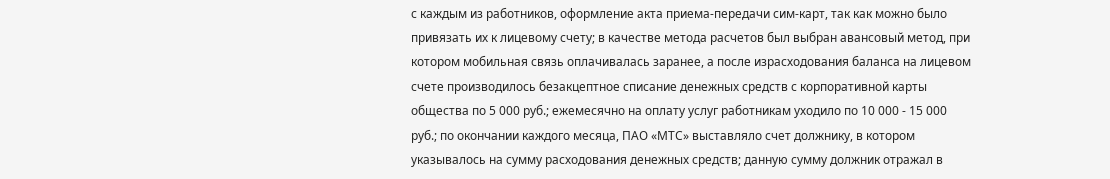с каждым из работников, оформление акта приема-передачи сим-карт, так как можно было привязать их к лицевому счету; в качестве метода расчетов был выбран авансовый метод, при котором мобильная связь оплачивалась заранее, а после израсходования баланса на лицевом счете производилось безакцептное списание денежных средств с корпоративной карты общества по 5 000 руб.; ежемесячно на оплату услуг работникам уходило по 10 000 - 15 000 руб.; по окончании каждого месяца, ПАО «МТС» выставляло счет должнику, в котором указывалось на сумму расходования денежных средств; данную сумму должник отражал в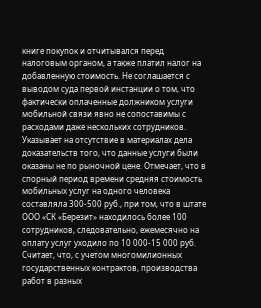книге покупок и отчитывался перед налоговым органом, а также платил налог на добавленную стоимость. Не соглашается с выводом суда первой инстанции о том, что фактически оплаченные должником услуги мобильной связи явно не сопоставимы с расходами даже нескольких сотрудников. Указывает на отсутствие в материалах дела доказательств того, что данные услуги были оказаны не по рыночной цене. Отмечает, что в спорный период времени средняя стоимость мобильных услуг на одного человека составляла 300-500 руб., при том, что в штате ООО «СК «Березит» находилось более 100 сотрудников, следовательно, ежемесячно на оплату услуг уходило по 10 000-15 000 руб. Считает, что, с учетом многомилионных государственных контрактов, производства работ в разных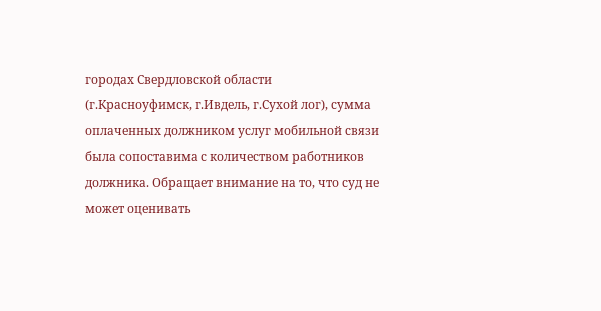городах Свердловской области (г.Красноуфимск, г.Ивдель, г.Сухой лог), сумма оплаченных должником услуг мобильной связи была сопоставима с количеством работников должника. Обращает внимание на то, что суд не может оценивать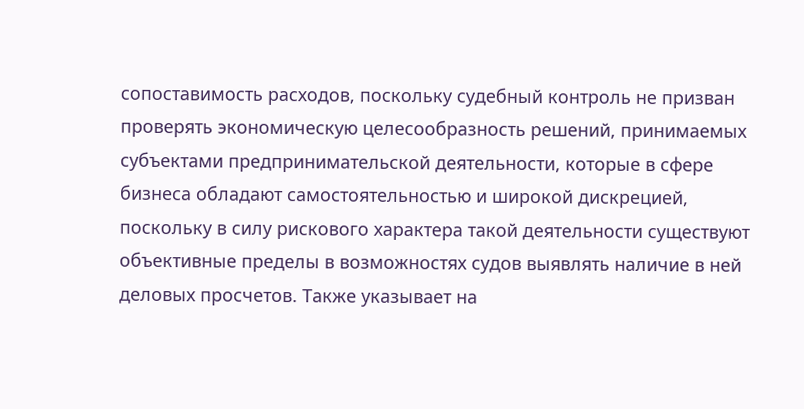сопоставимость расходов, поскольку судебный контроль не призван проверять экономическую целесообразность решений, принимаемых субъектами предпринимательской деятельности, которые в сфере бизнеса обладают самостоятельностью и широкой дискрецией, поскольку в силу рискового характера такой деятельности существуют объективные пределы в возможностях судов выявлять наличие в ней деловых просчетов. Также указывает на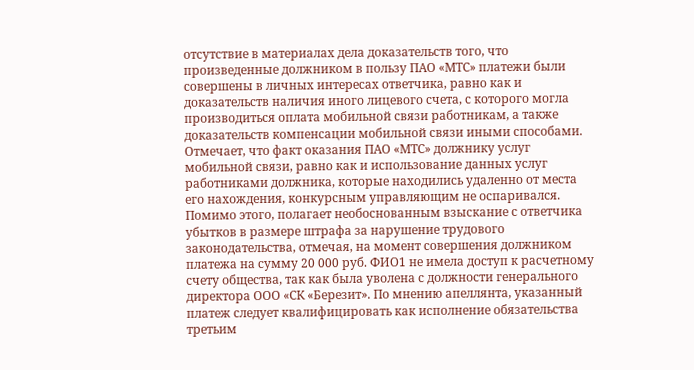отсутствие в материалах дела доказательств того, что произведенные должником в пользу ПАО «МТС» платежи были совершены в личных интересах ответчика, равно как и доказательств наличия иного лицевого счета, с которого могла производиться оплата мобильной связи работникам, а также доказательств компенсации мобильной связи иными способами. Отмечает, что факт оказания ПАО «МТС» должнику услуг мобильной связи, равно как и использование данных услуг работниками должника, которые находились удаленно от места его нахождения, конкурсным управляющим не оспаривался. Помимо этого, полагает необоснованным взыскание с ответчика убытков в размере штрафа за нарушение трудового законодательства, отмечая, на момент совершения должником платежа на сумму 20 000 руб. ФИО1 не имела доступ к расчетному счету общества, так как была уволена с должности генерального директора ООО «СК «Березит». По мнению апеллянта, указанный платеж следует квалифицировать как исполнение обязательства третьим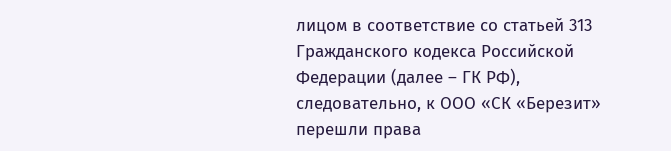лицом в соответствие со статьей 313 Гражданского кодекса Российской Федерации (далее – ГК РФ), следовательно, к ООО «СК «Березит» перешли права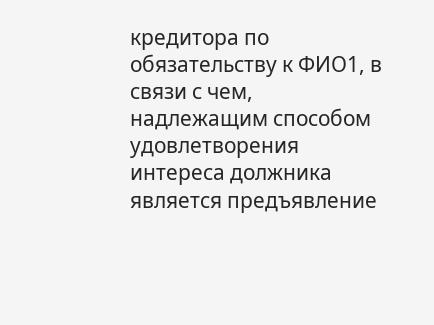кредитора по обязательству к ФИО1, в связи с чем, надлежащим способом удовлетворения интереса должника является предъявление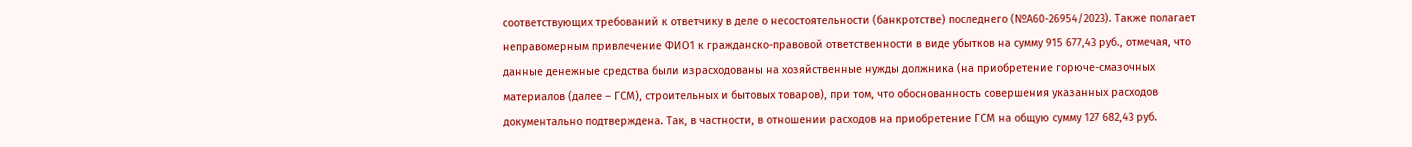соответствующих требований к ответчику в деле о несостоятельности (банкротстве) последнего (№А60-26954/2023). Также полагает неправомерным привлечение ФИО1 к гражданско-правовой ответственности в виде убытков на сумму 915 677,43 руб., отмечая, что данные денежные средства были израсходованы на хозяйственные нужды должника (на приобретение горюче-смазочных материалов (далее – ГСМ), строительных и бытовых товаров), при том, что обоснованность совершения указанных расходов документально подтверждена. Так, в частности, в отношении расходов на приобретение ГСМ на общую сумму 127 682,43 руб.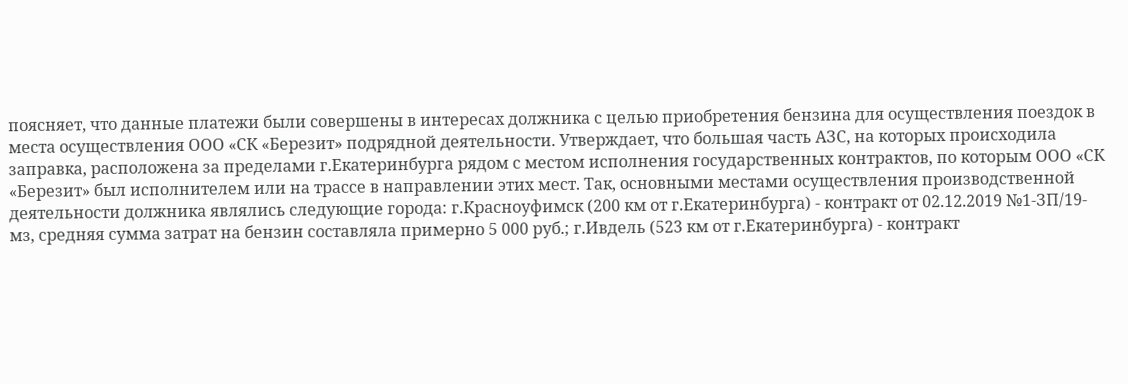поясняет, что данные платежи были совершены в интересах должника с целью приобретения бензина для осуществления поездок в места осуществления ООО «СК «Березит» подрядной деятельности. Утверждает, что большая часть АЗС, на которых происходила заправка, расположена за пределами г.Екатеринбурга рядом с местом исполнения государственных контрактов, по которым ООО «СК «Березит» был исполнителем или на трассе в направлении этих мест. Так, основными местами осуществления производственной деятельности должника являлись следующие города: г.Красноуфимск (200 км от г.Екатеринбурга) - контракт от 02.12.2019 №1-ЗП/19-мз, средняя сумма затрат на бензин составляла примерно 5 000 руб.; г.Ивдель (523 км от г.Екатеринбурга) - контракт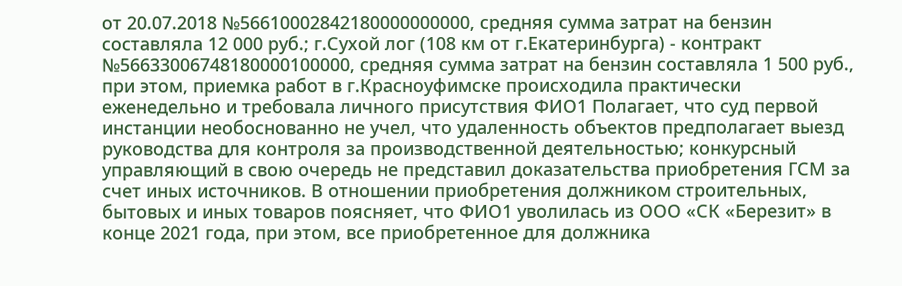от 20.07.2018 №56610002842180000000000, средняя сумма затрат на бензин составляла 12 000 руб.; г.Сухой лог (108 км от г.Екатеринбурга) - контракт №56633006748180000100000, средняя сумма затрат на бензин составляла 1 500 руб., при этом, приемка работ в г.Красноуфимске происходила практически еженедельно и требовала личного присутствия ФИО1 Полагает, что суд первой инстанции необоснованно не учел, что удаленность объектов предполагает выезд руководства для контроля за производственной деятельностью; конкурсный управляющий в свою очередь не представил доказательства приобретения ГСМ за счет иных источников. В отношении приобретения должником строительных, бытовых и иных товаров поясняет, что ФИО1 уволилась из ООО «СК «Березит» в конце 2021 года, при этом, все приобретенное для должника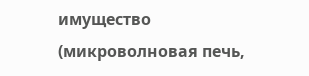имущество (микроволновая печь,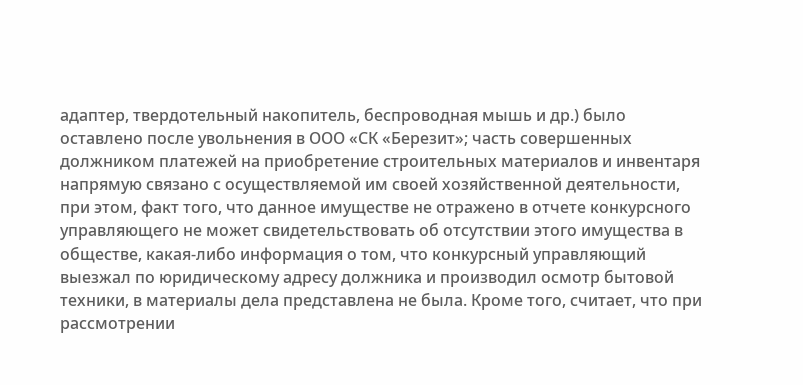адаптер, твердотельный накопитель, беспроводная мышь и др.) было оставлено после увольнения в ООО «СК «Березит»; часть совершенных должником платежей на приобретение строительных материалов и инвентаря напрямую связано с осуществляемой им своей хозяйственной деятельности, при этом, факт того, что данное имуществе не отражено в отчете конкурсного управляющего не может свидетельствовать об отсутствии этого имущества в обществе, какая-либо информация о том, что конкурсный управляющий выезжал по юридическому адресу должника и производил осмотр бытовой техники, в материалы дела представлена не была. Кроме того, считает, что при рассмотрении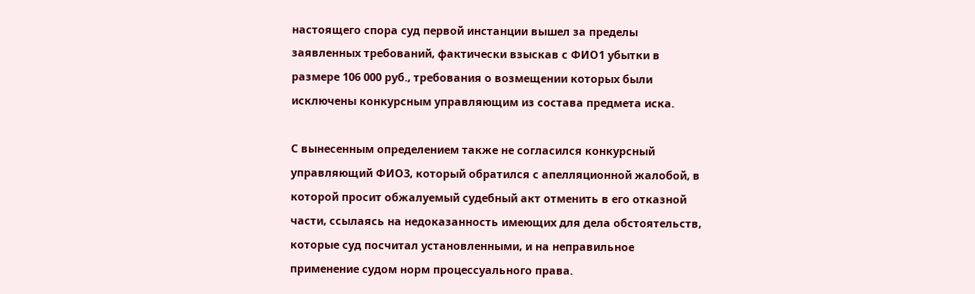настоящего спора суд первой инстанции вышел за пределы заявленных требований, фактически взыскав с ФИО1 убытки в размере 106 000 руб., требования о возмещении которых были исключены конкурсным управляющим из состава предмета иска.

С вынесенным определением также не согласился конкурсный управляющий ФИО3, который обратился с апелляционной жалобой, в которой просит обжалуемый судебный акт отменить в его отказной части, ссылаясь на недоказанность имеющих для дела обстоятельств, которые суд посчитал установленными, и на неправильное применение судом норм процессуального права.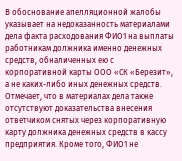В обоснование апелляционной жалобы указывает на недоказанность материалами дела факта расходования ФИО1 на выплаты работникам должника именно денежных средств, обналиченных ею с корпоративной карты ООО «СК «Березит», а не каких-либо иных денежных средств. Отмечает, что в материалах дела также отсутствуют доказательства внесения ответчиком снятых через корпоративную карту должника денежных средств в кассу предприятия. Кроме того, ФИО1 не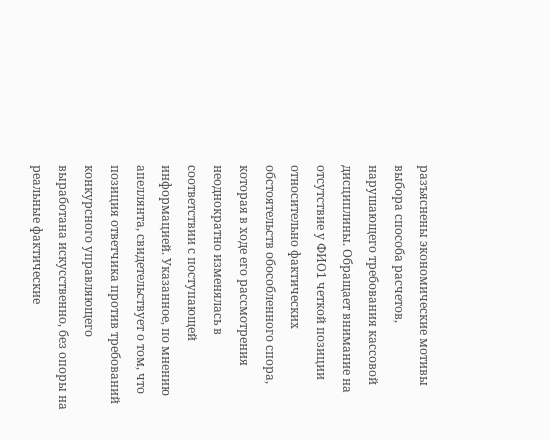разъяснены экономические мотивы выбора способа расчетов, нарушающего требования кассовой дисциплины. Обращает внимание на отсутствие у ФИО1 четкой позиции относительно фактических обстоятельств обособленного спора, которая в ходе его рассмотрения неоднократно изменялась в соответствии с поступающей информацией. Указанное, по мнению апеллянта, свидетельствует о том, что позиция ответчика против требований конкурсного управляющего выработана искусственно, без опоры на реальные фактические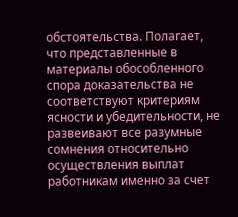обстоятельства. Полагает, что представленные в материалы обособленного спора доказательства не соответствуют критериям ясности и убедительности, не развеивают все разумные сомнения относительно осуществления выплат работникам именно за счет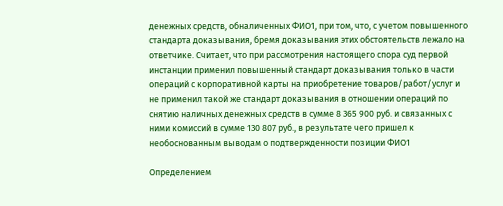денежных средств, обналиченных ФИО1, при том, что, с учетом повышенного стандарта доказывания, бремя доказывания этих обстоятельств лежало на ответчике. Считает, что при рассмотрения настоящего спора суд первой инстанции применил повышенный стандарт доказывания только в части операций с корпоративной карты на приобретение товаров/работ/услуг и не применил такой же стандарт доказывания в отношении операций по снятию наличных денежных средств в сумме 8 365 900 руб. и связанных с ними комиссий в сумме 130 807 руб., в результате чего пришел к необоснованным выводам о подтвержденности позиции ФИО1

Определением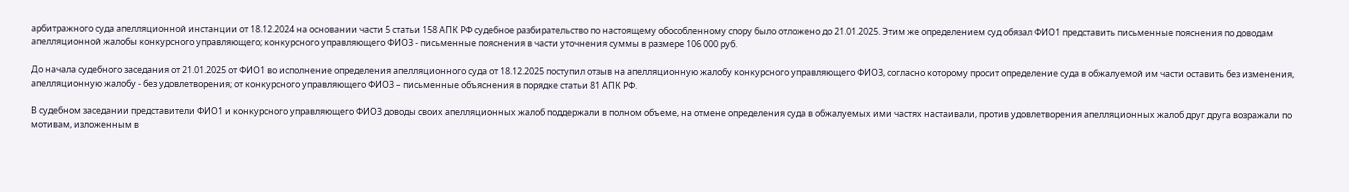арбитражного суда апелляционной инстанции от 18.12.2024 на основании части 5 статьи 158 АПК РФ судебное разбирательство по настоящему обособленному спору было отложено до 21.01.2025. Этим же определением суд обязал ФИО1 представить письменные пояснения по доводам апелляционной жалобы конкурсного управляющего; конкурсного управляющего ФИО3 - письменные пояснения в части уточнения суммы в размере 106 000 руб.

До начала судебного заседания от 21.01.2025 от ФИО1 во исполнение определения апелляционного суда от 18.12.2025 поступил отзыв на апелляционную жалобу конкурсного управляющего ФИО3, согласно которому просит определение суда в обжалуемой им части оставить без изменения, апелляционную жалобу - без удовлетворения; от конкурсного управляющего ФИО3 – письменные объяснения в порядке статьи 81 АПК РФ.

В судебном заседании представители ФИО1 и конкурсного управляющего ФИО3 доводы своих апелляционных жалоб поддержали в полном объеме, на отмене определения суда в обжалуемых ими частях настаивали, против удовлетворения апелляционных жалоб друг друга возражали по мотивам, изложенным в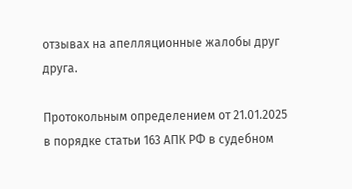отзывах на апелляционные жалобы друг друга.

Протокольным определением от 21.01.2025 в порядке статьи 163 АПК РФ в судебном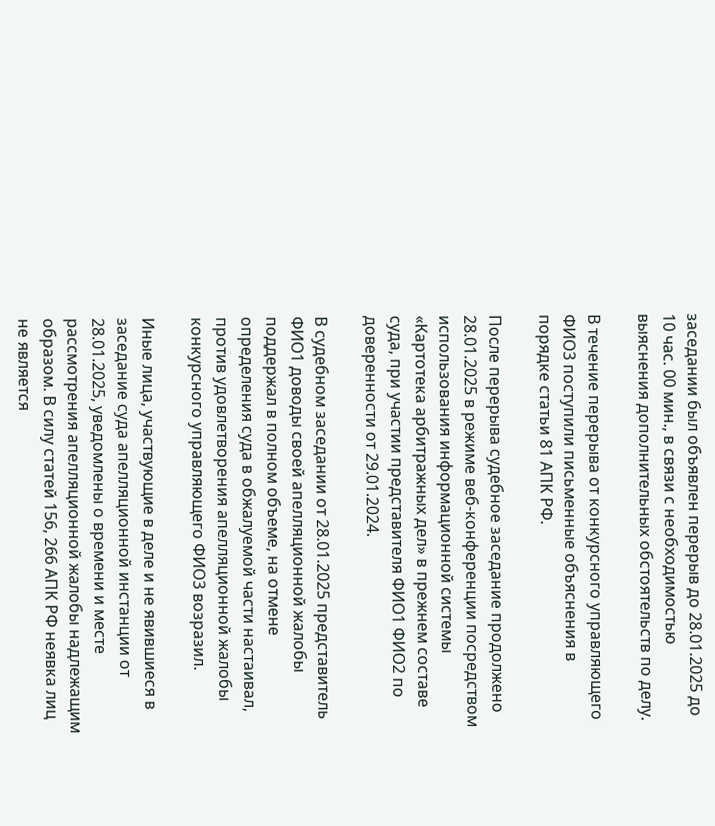заседании был объявлен перерыв до 28.01.2025 до 10 час. 00 мин., в связи с необходимостью выяснения дополнительных обстоятельств по делу.

В течение перерыва от конкурсного управляющего ФИО3 поступили письменные объяснения в порядке статьи 81 АПК РФ.

После перерыва судебное заседание продолжено 28.01.2025 в режиме веб-конференции посредством использования информационной системы «Картотека арбитражных дел» в прежнем составе суда, при участии представителя ФИО1 ФИО2 по доверенности от 29.01.2024.

В судебном заседании от 28.01.2025 представитель ФИО1 доводы своей апелляционной жалобы поддержал в полном объеме, на отмене определения суда в обжалуемой части настаивал, против удовлетворения апелляционной жалобы конкурсного управляющего ФИО3 возразил.

Иные лица, участвующие в деле и не явившиеся в заседание суда апелляционной инстанции от 28.01.2025, уведомлены о времени и месте рассмотрения апелляционной жалобы надлежащим образом. В силу статей 156, 266 АПК РФ неявка лиц не является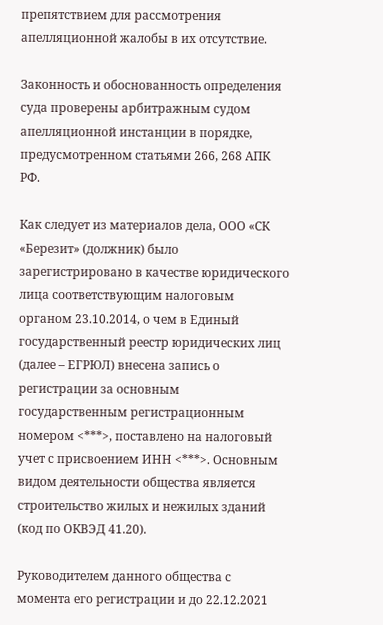препятствием для рассмотрения апелляционной жалобы в их отсутствие.

Законность и обоснованность определения суда проверены арбитражным судом апелляционной инстанции в порядке, предусмотренном статьями 266, 268 АПК РФ.

Как следует из материалов дела, ООО «СК «Березит» (должник) было зарегистрировано в качестве юридического лица соответствующим налоговым органом 23.10.2014, о чем в Единый государственный реестр юридических лиц (далее – ЕГРЮЛ) внесена запись о регистрации за основным государственным регистрационным номером <***>, поставлено на налоговый учет с присвоением ИНН <***>. Основным видом деятельности общества является строительство жилых и нежилых зданий (код по ОКВЭД 41.20).

Руководителем данного общества с момента его регистрации и до 22.12.2021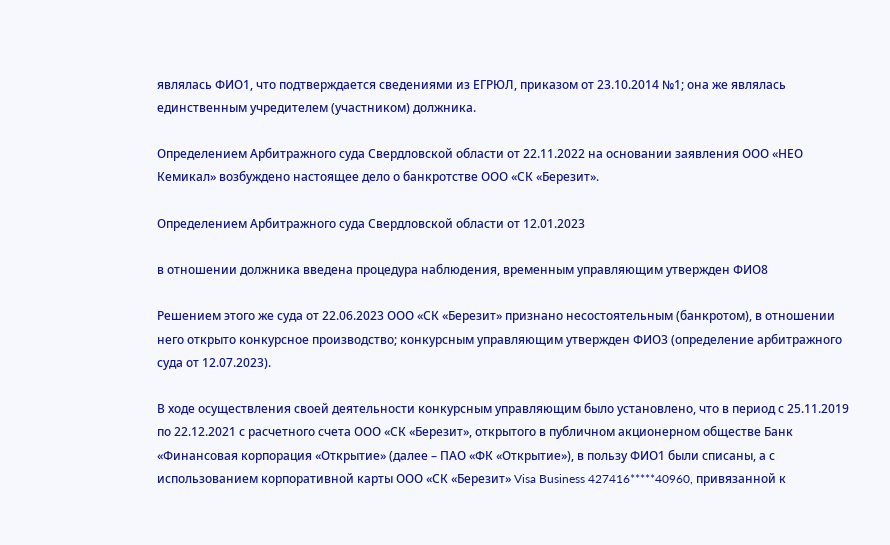являлась ФИО1, что подтверждается сведениями из ЕГРЮЛ, приказом от 23.10.2014 №1; она же являлась единственным учредителем (участником) должника.

Определением Арбитражного суда Свердловской области от 22.11.2022 на основании заявления ООО «НЕО Кемикал» возбуждено настоящее дело о банкротстве ООО «СК «Березит».

Определением Арбитражного суда Свердловской области от 12.01.2023

в отношении должника введена процедура наблюдения, временным управляющим утвержден ФИО8

Решением этого же суда от 22.06.2023 ООО «СК «Березит» признано несостоятельным (банкротом), в отношении него открыто конкурсное производство; конкурсным управляющим утвержден ФИО3 (определение арбитражного суда от 12.07.2023).

В ходе осуществления своей деятельности конкурсным управляющим было установлено, что в период с 25.11.2019 по 22.12.2021 с расчетного счета ООО «СК «Березит», открытого в публичном акционерном обществе Банк «Финансовая корпорация «Открытие» (далее – ПАО «ФК «Открытие»), в пользу ФИО1 были списаны, а с использованием корпоративной карты ООО «СК «Березит» Visa Business 427416*****40960, привязанной к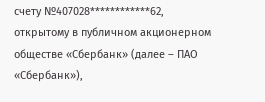счету №407028************62, открытому в публичном акционерном обществе «Сбербанк» (далее – ПАО «Сбербанк»),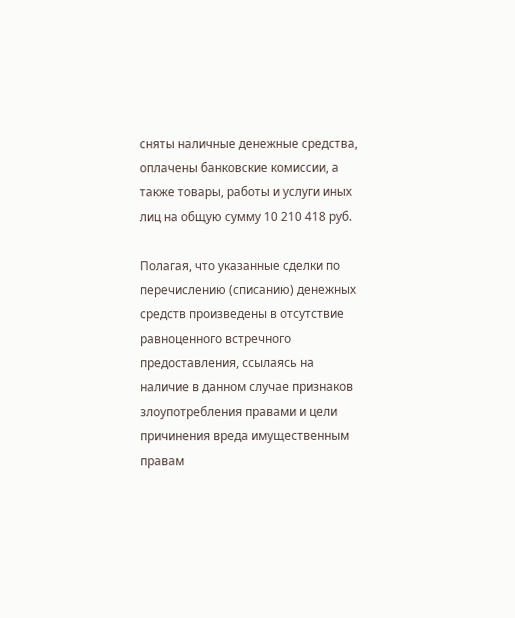сняты наличные денежные средства, оплачены банковские комиссии, а также товары, работы и услуги иных лиц на общую сумму 10 210 418 руб.

Полагая, что указанные сделки по перечислению (списанию) денежных средств произведены в отсутствие равноценного встречного предоставления, ссылаясь на наличие в данном случае признаков злоупотребления правами и цели причинения вреда имущественным правам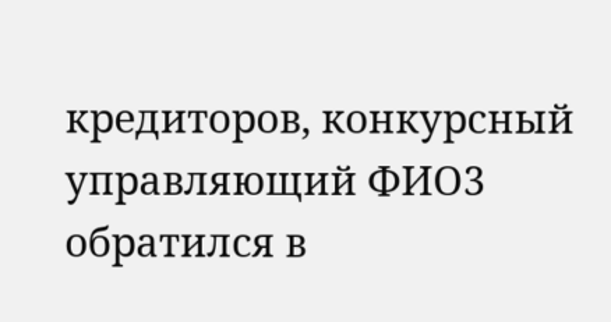кредиторов, конкурсный управляющий ФИО3 обратился в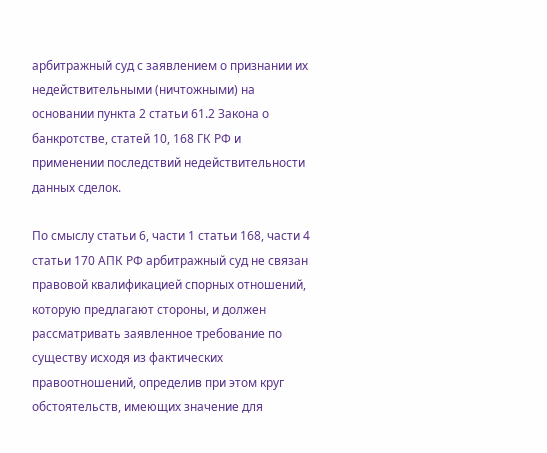арбитражный суд с заявлением о признании их недействительными (ничтожными) на основании пункта 2 статьи 61.2 Закона о банкротстве, статей 10, 168 ГК РФ и применении последствий недействительности данных сделок.

По смыслу статьи 6, части 1 статьи 168, части 4 статьи 170 АПК РФ арбитражный суд не связан правовой квалификацией спорных отношений, которую предлагают стороны, и должен рассматривать заявленное требование по существу исходя из фактических правоотношений, определив при этом круг обстоятельств, имеющих значение для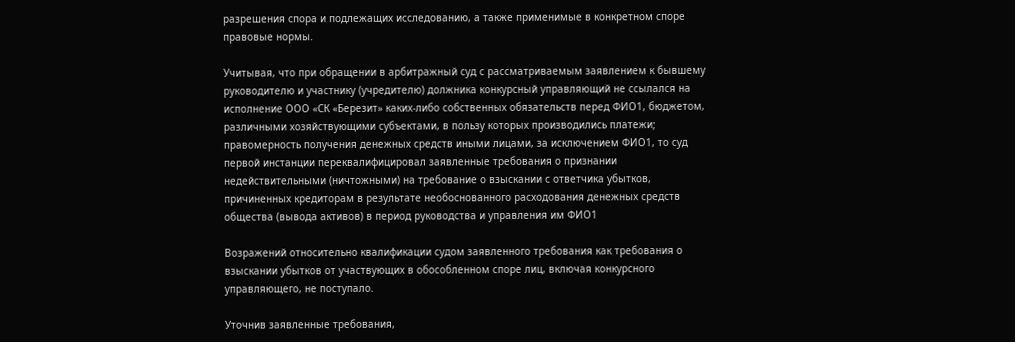разрешения спора и подлежащих исследованию, а также применимые в конкретном споре правовые нормы.

Учитывая, что при обращении в арбитражный суд с рассматриваемым заявлением к бывшему руководителю и участнику (учредителю) должника конкурсный управляющий не ссылался на исполнение ООО «СК «Березит» каких-либо собственных обязательств перед ФИО1, бюджетом, различными хозяйствующими субъектами, в пользу которых производились платежи; правомерность получения денежных средств иными лицами, за исключением ФИО1, то суд первой инстанции переквалифицировал заявленные требования о признании недействительными (ничтожными) на требование о взыскании с ответчика убытков, причиненных кредиторам в результате необоснованного расходования денежных средств общества (вывода активов) в период руководства и управления им ФИО1

Возражений относительно квалификации судом заявленного требования как требования о взыскании убытков от участвующих в обособленном споре лиц, включая конкурсного управляющего, не поступало.

Уточнив заявленные требования,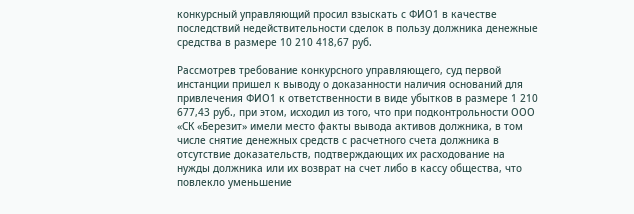конкурсный управляющий просил взыскать с ФИО1 в качестве последствий недействительности сделок в пользу должника денежные средства в размере 10 210 418,67 руб.

Рассмотрев требование конкурсного управляющего, суд первой инстанции пришел к выводу о доказанности наличия оснований для привлечения ФИО1 к ответственности в виде убытков в размере 1 210 677,43 руб., при этом, исходил из того, что при подконтрольности ООО «СК «Березит» имели место факты вывода активов должника, в том числе снятие денежных средств с расчетного счета должника в отсутствие доказательств, подтверждающих их расходование на нужды должника или их возврат на счет либо в кассу общества, что повлекло уменьшение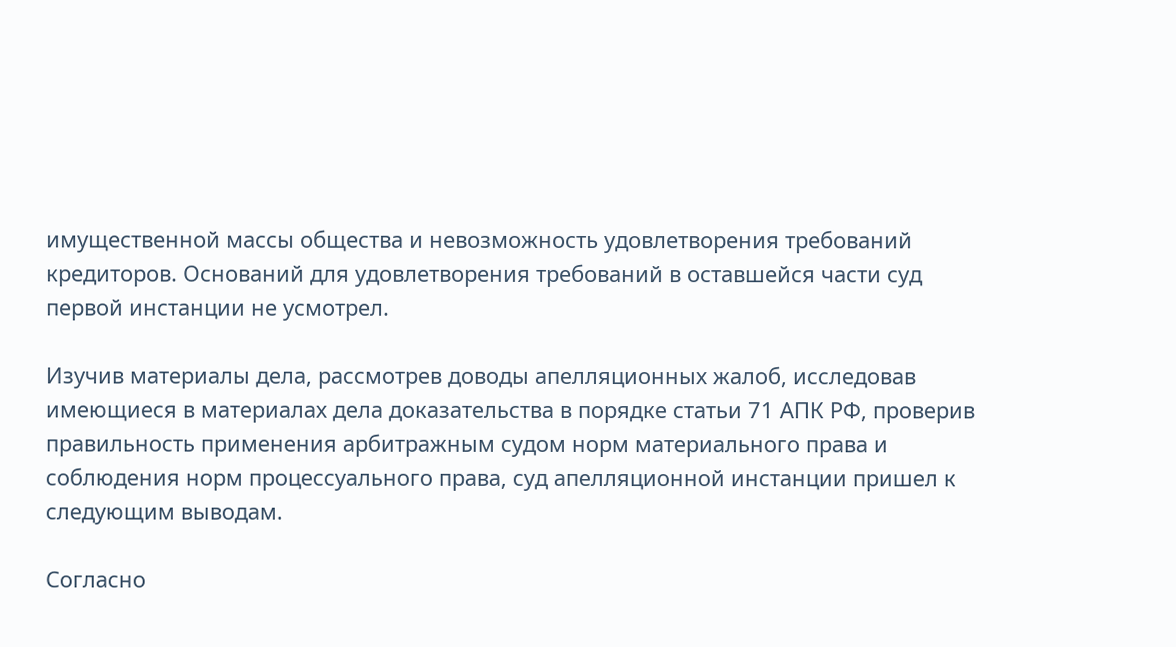имущественной массы общества и невозможность удовлетворения требований кредиторов. Оснований для удовлетворения требований в оставшейся части суд первой инстанции не усмотрел.

Изучив материалы дела, рассмотрев доводы апелляционных жалоб, исследовав имеющиеся в материалах дела доказательства в порядке статьи 71 АПК РФ, проверив правильность применения арбитражным судом норм материального права и соблюдения норм процессуального права, суд апелляционной инстанции пришел к следующим выводам.

Согласно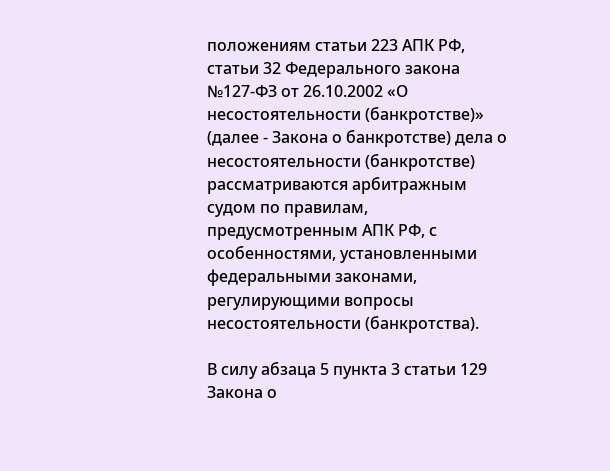положениям статьи 223 АПК РФ, статьи 32 Федерального закона №127-ФЗ от 26.10.2002 «О несостоятельности (банкротстве)» (далее - Закона о банкротстве) дела о несостоятельности (банкротстве) рассматриваются арбитражным судом по правилам, предусмотренным АПК РФ, с особенностями, установленными федеральными законами, регулирующими вопросы несостоятельности (банкротства).

В силу абзаца 5 пункта 3 статьи 129 Закона о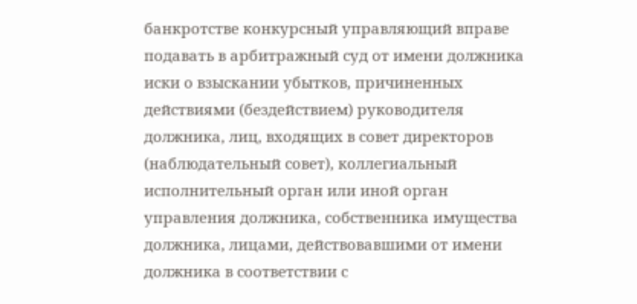банкротстве конкурсный управляющий вправе подавать в арбитражный суд от имени должника иски о взыскании убытков, причиненных действиями (бездействием) руководителя должника, лиц, входящих в совет директоров (наблюдательный совет), коллегиальный исполнительный орган или иной орган управления должника, собственника имущества должника, лицами, действовавшими от имени должника в соответствии с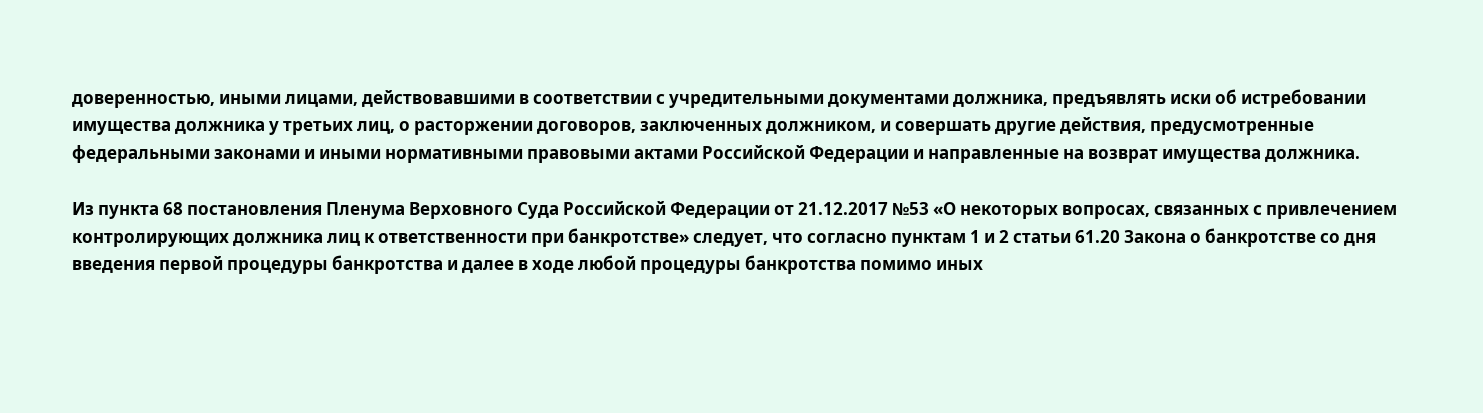доверенностью, иными лицами, действовавшими в соответствии с учредительными документами должника, предъявлять иски об истребовании имущества должника у третьих лиц, о расторжении договоров, заключенных должником, и совершать другие действия, предусмотренные федеральными законами и иными нормативными правовыми актами Российской Федерации и направленные на возврат имущества должника.

Из пункта 68 постановления Пленума Верховного Суда Российской Федерации от 21.12.2017 №53 «О некоторых вопросах, связанных с привлечением контролирующих должника лиц к ответственности при банкротстве» следует, что согласно пунктам 1 и 2 статьи 61.20 Закона о банкротстве со дня введения первой процедуры банкротства и далее в ходе любой процедуры банкротства помимо иных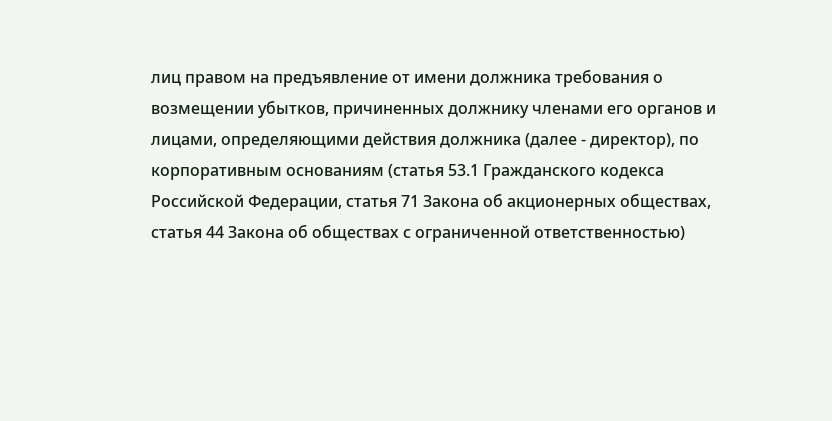лиц правом на предъявление от имени должника требования о возмещении убытков, причиненных должнику членами его органов и лицами, определяющими действия должника (далее - директор), по корпоративным основаниям (статья 53.1 Гражданского кодекса Российской Федерации, статья 71 Закона об акционерных обществах, статья 44 Закона об обществах с ограниченной ответственностью)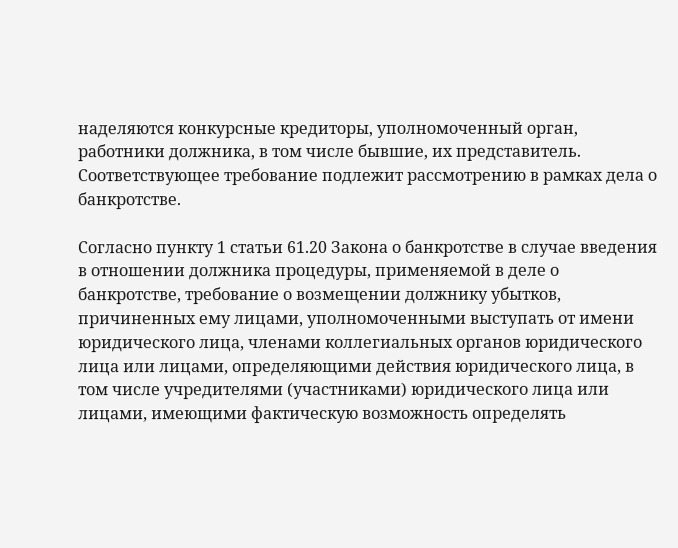наделяются конкурсные кредиторы, уполномоченный орган, работники должника, в том числе бывшие, их представитель. Соответствующее требование подлежит рассмотрению в рамках дела о банкротстве.

Согласно пункту 1 статьи 61.20 Закона о банкротстве в случае введения в отношении должника процедуры, применяемой в деле о банкротстве, требование о возмещении должнику убытков, причиненных ему лицами, уполномоченными выступать от имени юридического лица, членами коллегиальных органов юридического лица или лицами, определяющими действия юридического лица, в том числе учредителями (участниками) юридического лица или лицами, имеющими фактическую возможность определять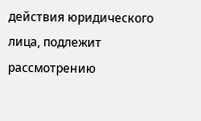действия юридического лица, подлежит рассмотрению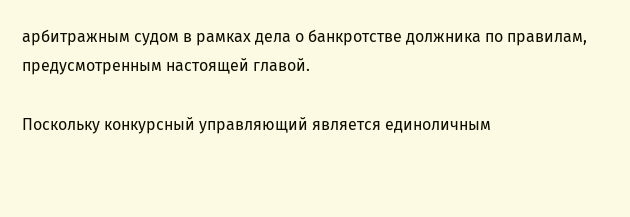арбитражным судом в рамках дела о банкротстве должника по правилам, предусмотренным настоящей главой.

Поскольку конкурсный управляющий является единоличным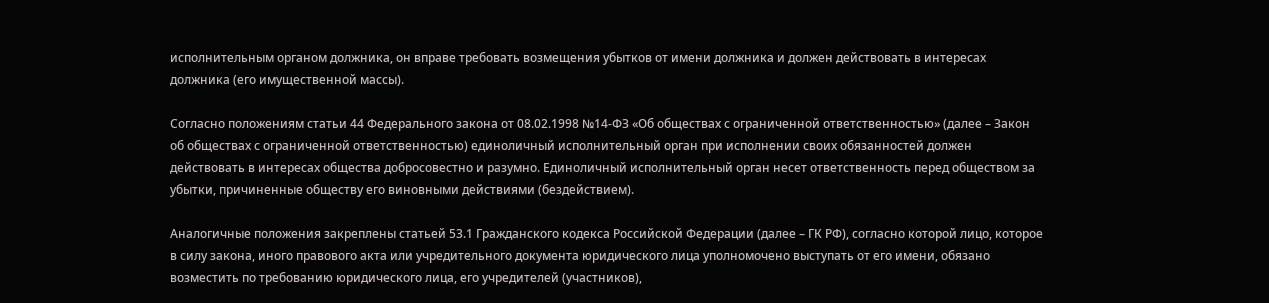исполнительным органом должника, он вправе требовать возмещения убытков от имени должника и должен действовать в интересах должника (его имущественной массы).

Согласно положениям статьи 44 Федерального закона от 08.02.1998 №14-ФЗ «Об обществах с ограниченной ответственностью» (далее – Закон об обществах с ограниченной ответственностью) единоличный исполнительный орган при исполнении своих обязанностей должен действовать в интересах общества добросовестно и разумно. Единоличный исполнительный орган несет ответственность перед обществом за убытки, причиненные обществу его виновными действиями (бездействием).

Аналогичные положения закреплены статьей 53.1 Гражданского кодекса Российской Федерации (далее – ГК РФ), согласно которой лицо, которое в силу закона, иного правового акта или учредительного документа юридического лица уполномочено выступать от его имени, обязано возместить по требованию юридического лица, его учредителей (участников),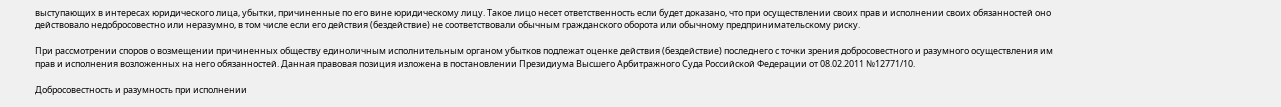выступающих в интересах юридического лица, убытки, причиненные по его вине юридическому лицу. Такое лицо несет ответственность если будет доказано, что при осуществлении своих прав и исполнении своих обязанностей оно действовало недобросовестно или неразумно, в том числе если его действия (бездействие) не соответствовали обычным гражданского оборота или обычному предпринимательскому риску.

При рассмотрении споров о возмещении причиненных обществу единоличным исполнительным органом убытков подлежат оценке действия (бездействие) последнего с точки зрения добросовестного и разумного осуществления им прав и исполнения возложенных на него обязанностей. Данная правовая позиция изложена в постановлении Президиума Высшего Арбитражного Суда Российской Федерации от 08.02.2011 №12771/10.

Добросовестность и разумность при исполнении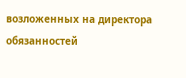возложенных на директора обязанностей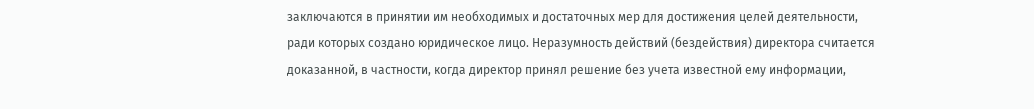заключаются в принятии им необходимых и достаточных мер для достижения целей деятельности, ради которых создано юридическое лицо. Неразумность действий (бездействия) директора считается доказанной, в частности, когда директор принял решение без учета известной ему информации,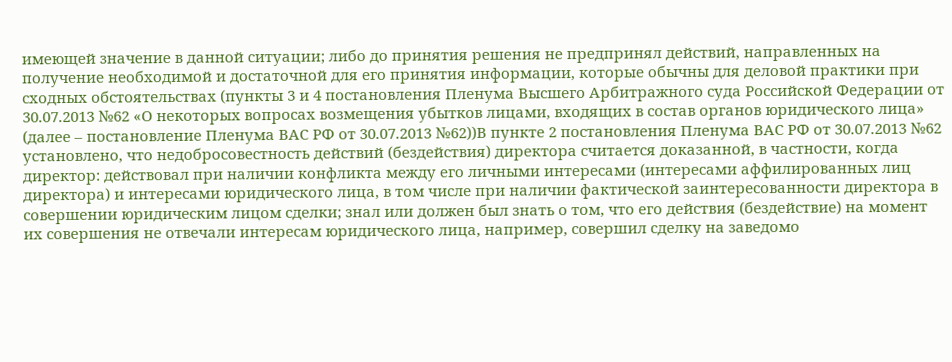имеющей значение в данной ситуации; либо до принятия решения не предпринял действий, направленных на получение необходимой и достаточной для его принятия информации, которые обычны для деловой практики при сходных обстоятельствах (пункты 3 и 4 постановления Пленума Высшего Арбитражного суда Российской Федерации от 30.07.2013 №62 «О некоторых вопросах возмещения убытков лицами, входящих в состав органов юридического лица» (далее – постановление Пленума ВАС РФ от 30.07.2013 №62))В пункте 2 постановления Пленума ВАС РФ от 30.07.2013 №62 установлено, что недобросовестность действий (бездействия) директора считается доказанной, в частности, когда директор: действовал при наличии конфликта между его личными интересами (интересами аффилированных лиц директора) и интересами юридического лица, в том числе при наличии фактической заинтересованности директора в совершении юридическим лицом сделки; знал или должен был знать о том, что его действия (бездействие) на момент их совершения не отвечали интересам юридического лица, например, совершил сделку на заведомо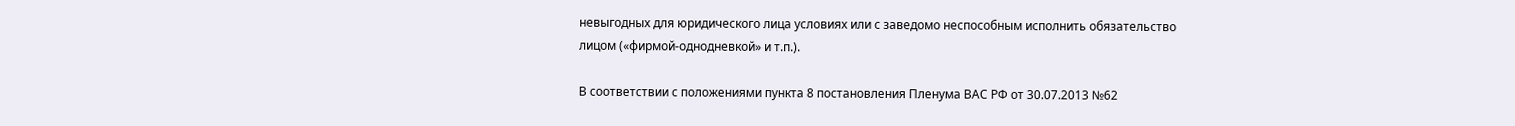невыгодных для юридического лица условиях или с заведомо неспособным исполнить обязательство лицом («фирмой-однодневкой» и т.п.).

В соответствии с положениями пункта 8 постановления Пленума ВАС РФ от 30.07.2013 №62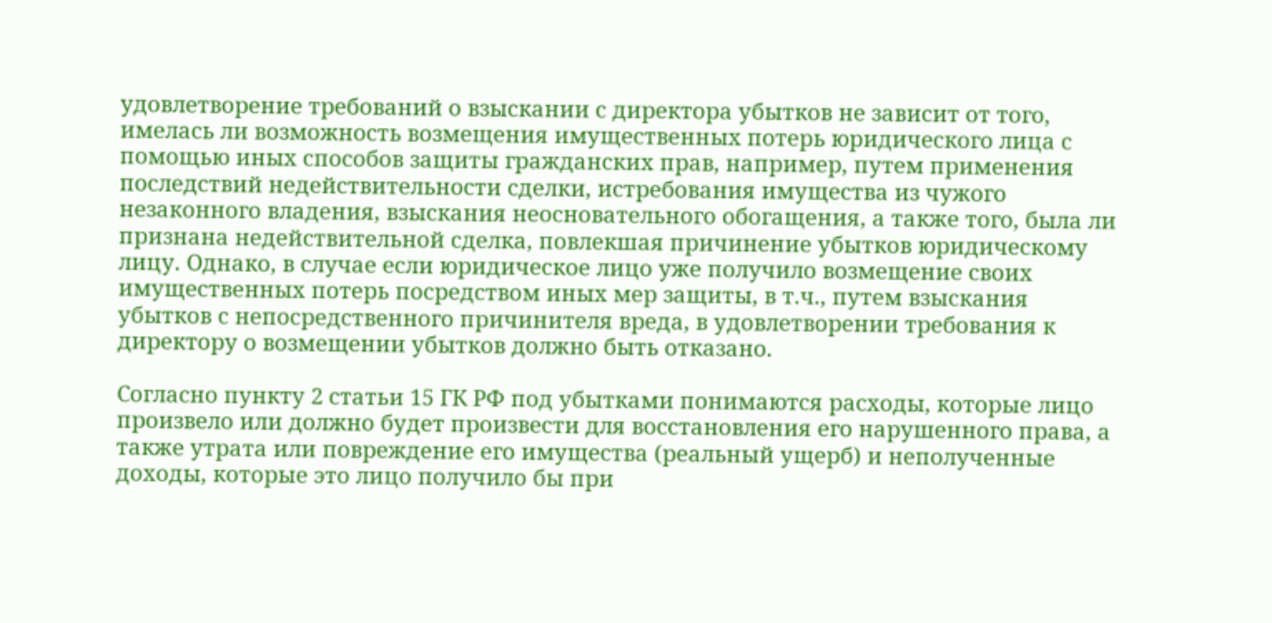удовлетворение требований о взыскании с директора убытков не зависит от того, имелась ли возможность возмещения имущественных потерь юридического лица с помощью иных способов защиты гражданских прав, например, путем применения последствий недействительности сделки, истребования имущества из чужого незаконного владения, взыскания неосновательного обогащения, а также того, была ли признана недействительной сделка, повлекшая причинение убытков юридическому лицу. Однако, в случае если юридическое лицо уже получило возмещение своих имущественных потерь посредством иных мер защиты, в т.ч., путем взыскания убытков с непосредственного причинителя вреда, в удовлетворении требования к директору о возмещении убытков должно быть отказано.

Согласно пункту 2 статьи 15 ГК РФ под убытками понимаются расходы, которые лицо произвело или должно будет произвести для восстановления его нарушенного права, а также утрата или повреждение его имущества (реальный ущерб) и неполученные доходы, которые это лицо получило бы при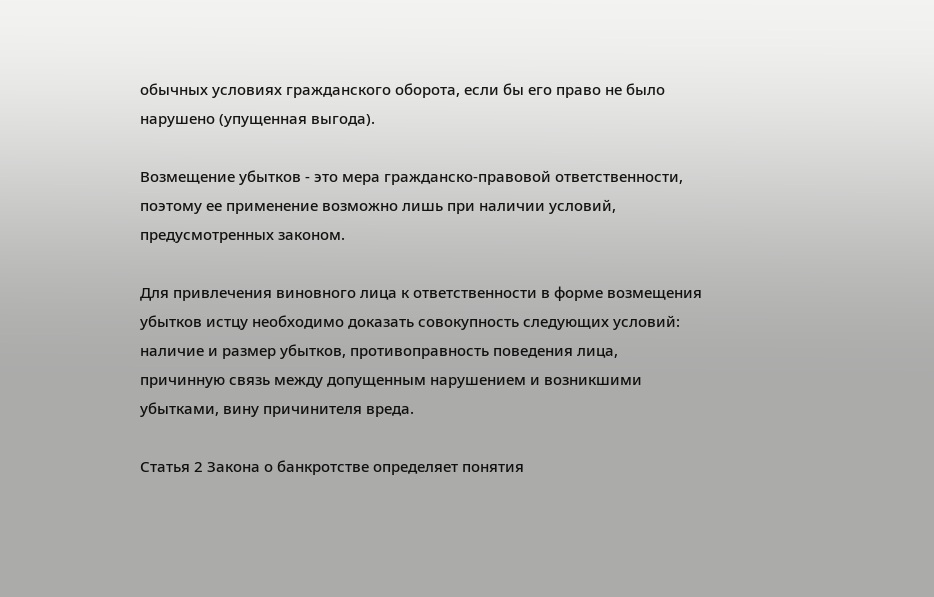обычных условиях гражданского оборота, если бы его право не было нарушено (упущенная выгода).

Возмещение убытков - это мера гражданско-правовой ответственности, поэтому ее применение возможно лишь при наличии условий, предусмотренных законом.

Для привлечения виновного лица к ответственности в форме возмещения убытков истцу необходимо доказать совокупность следующих условий: наличие и размер убытков, противоправность поведения лица, причинную связь между допущенным нарушением и возникшими убытками, вину причинителя вреда.

Статья 2 Закона о банкротстве определяет понятия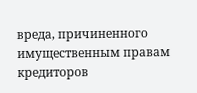вреда, причиненного имущественным правам кредиторов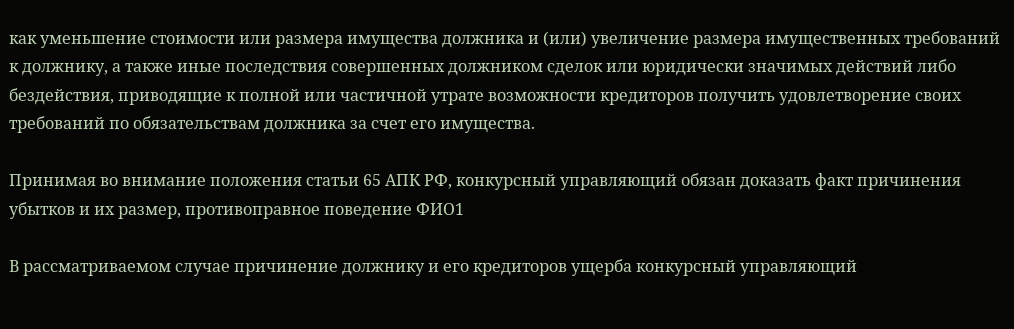как уменьшение стоимости или размера имущества должника и (или) увеличение размера имущественных требований к должнику, а также иные последствия совершенных должником сделок или юридически значимых действий либо бездействия, приводящие к полной или частичной утрате возможности кредиторов получить удовлетворение своих требований по обязательствам должника за счет его имущества.

Принимая во внимание положения статьи 65 АПК РФ, конкурсный управляющий обязан доказать факт причинения убытков и их размер, противоправное поведение ФИО1

В рассматриваемом случае причинение должнику и его кредиторов ущерба конкурсный управляющий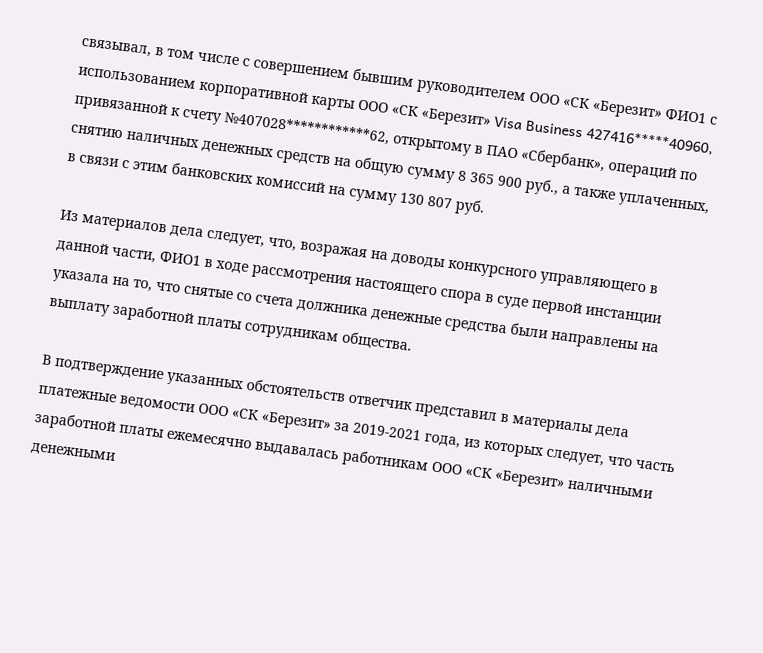связывал, в том числе с совершением бывшим руководителем ООО «СК «Березит» ФИО1 с использованием корпоративной карты ООО «СК «Березит» Visa Business 427416*****40960, привязанной к счету №407028************62, открытому в ПАО «Сбербанк», операций по снятию наличных денежных средств на общую сумму 8 365 900 руб., а также уплаченных, в связи с этим банковских комиссий на сумму 130 807 руб.

Из материалов дела следует, что, возражая на доводы конкурсного управляющего в данной части, ФИО1 в ходе рассмотрения настоящего спора в суде первой инстанции указала на то, что снятые со счета должника денежные средства были направлены на выплату заработной платы сотрудникам общества.

В подтверждение указанных обстоятельств ответчик представил в материалы дела платежные ведомости ООО «СК «Березит» за 2019-2021 года, из которых следует, что часть заработной платы ежемесячно выдавалась работникам ООО «СК «Березит» наличными денежными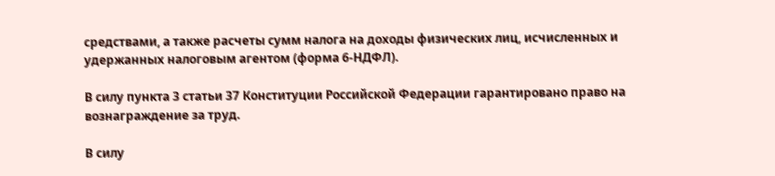средствами, а также расчеты сумм налога на доходы физических лиц, исчисленных и удержанных налоговым агентом (форма 6-НДФЛ).

В силу пункта 3 статьи 37 Конституции Российской Федерации гарантировано право на вознаграждение за труд.

В силу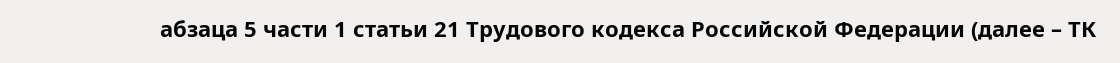абзаца 5 части 1 статьи 21 Трудового кодекса Российской Федерации (далее – ТК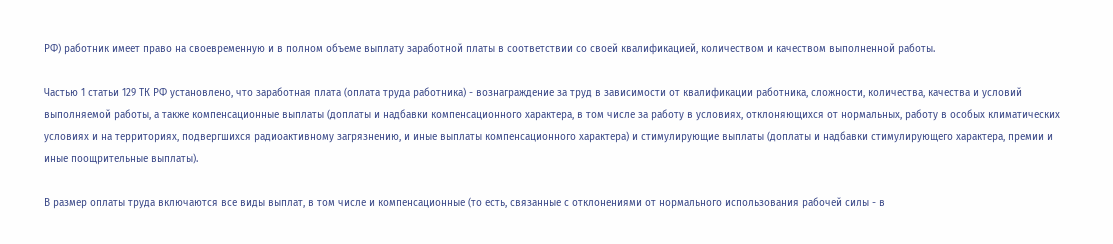РФ) работник имеет право на своевременную и в полном объеме выплату заработной платы в соответствии со своей квалификацией, количеством и качеством выполненной работы.

Частью 1 статьи 129 ТК РФ установлено, что заработная плата (оплата труда работника) - вознаграждение за труд в зависимости от квалификации работника, сложности, количества, качества и условий выполняемой работы, а также компенсационные выплаты (доплаты и надбавки компенсационного характера, в том числе за работу в условиях, отклоняющихся от нормальных, работу в особых климатических условиях и на территориях, подвергшихся радиоактивному загрязнению, и иные выплаты компенсационного характера) и стимулирующие выплаты (доплаты и надбавки стимулирующего характера, премии и иные поощрительные выплаты).

В размер оплаты труда включаются все виды выплат, в том числе и компенсационные (то есть, связанные с отклонениями от нормального использования рабочей силы - в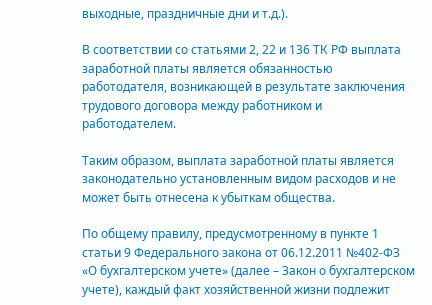выходные, праздничные дни и т.д.).

В соответствии со статьями 2, 22 и 136 ТК РФ выплата заработной платы является обязанностью работодателя, возникающей в результате заключения трудового договора между работником и работодателем.

Таким образом, выплата заработной платы является законодательно установленным видом расходов и не может быть отнесена к убыткам общества.

По общему правилу, предусмотренному в пункте 1 статьи 9 Федерального закона от 06.12.2011 №402-ФЗ «О бухгалтерском учете» (далее – Закон о бухгалтерском учете), каждый факт хозяйственной жизни подлежит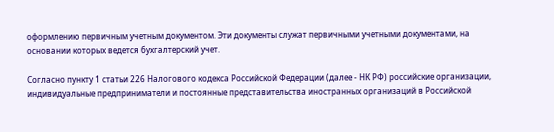оформлению первичным учетным документом. Эти документы служат первичными учетными документами, на основании которых ведется бухгалтерский учет.

Согласно пункту 1 статьи 226 Налогового кодекса Российской Федерации (далее - НК РФ) российские организации, индивидуальные предприниматели и постоянные представительства иностранных организаций в Российской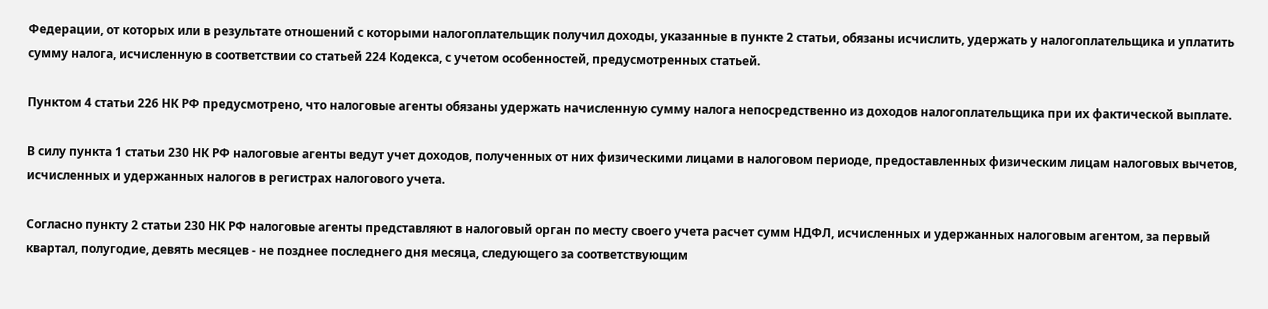Федерации, от которых или в результате отношений с которыми налогоплательщик получил доходы, указанные в пункте 2 статьи, обязаны исчислить, удержать у налогоплательщика и уплатить сумму налога, исчисленную в соответствии со статьей 224 Кодекса, с учетом особенностей, предусмотренных статьей.

Пунктом 4 статьи 226 НК РФ предусмотрено, что налоговые агенты обязаны удержать начисленную сумму налога непосредственно из доходов налогоплательщика при их фактической выплате.

В силу пункта 1 статьи 230 НК РФ налоговые агенты ведут учет доходов, полученных от них физическими лицами в налоговом периоде, предоставленных физическим лицам налоговых вычетов, исчисленных и удержанных налогов в регистрах налогового учета.

Согласно пункту 2 статьи 230 НК РФ налоговые агенты представляют в налоговый орган по месту своего учета расчет сумм НДФЛ, исчисленных и удержанных налоговым агентом, за первый квартал, полугодие, девять месяцев - не позднее последнего дня месяца, следующего за соответствующим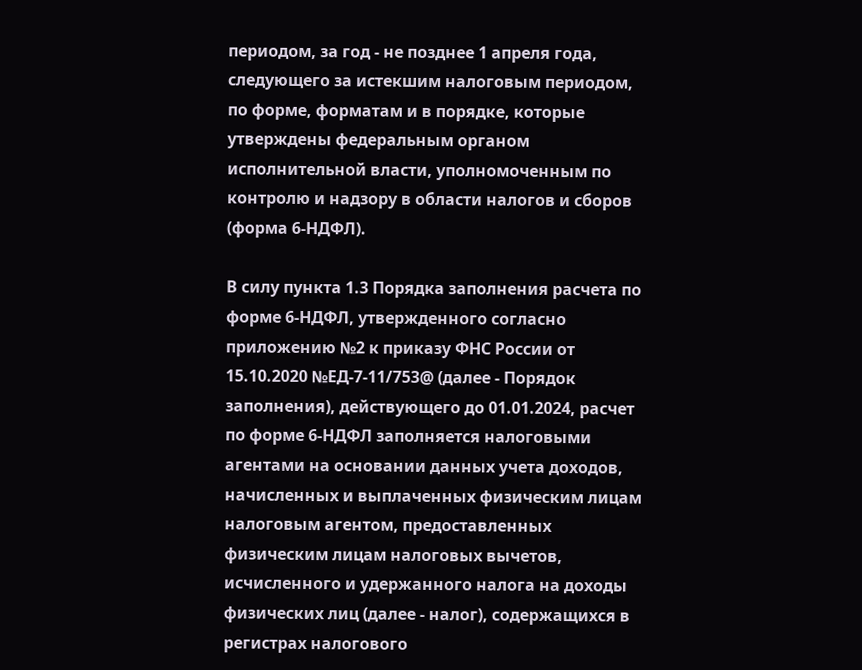периодом, за год - не позднее 1 апреля года, следующего за истекшим налоговым периодом, по форме, форматам и в порядке, которые утверждены федеральным органом исполнительной власти, уполномоченным по контролю и надзору в области налогов и сборов (форма 6-НДФЛ).

В силу пункта 1.3 Порядка заполнения расчета по форме 6-НДФЛ, утвержденного согласно приложению №2 к приказу ФНС России от 15.10.2020 №ЕД-7-11/753@ (далее - Порядок заполнения), действующего до 01.01.2024, расчет по форме 6-НДФЛ заполняется налоговыми агентами на основании данных учета доходов, начисленных и выплаченных физическим лицам налоговым агентом, предоставленных физическим лицам налоговых вычетов, исчисленного и удержанного налога на доходы физических лиц (далее - налог), содержащихся в регистрах налогового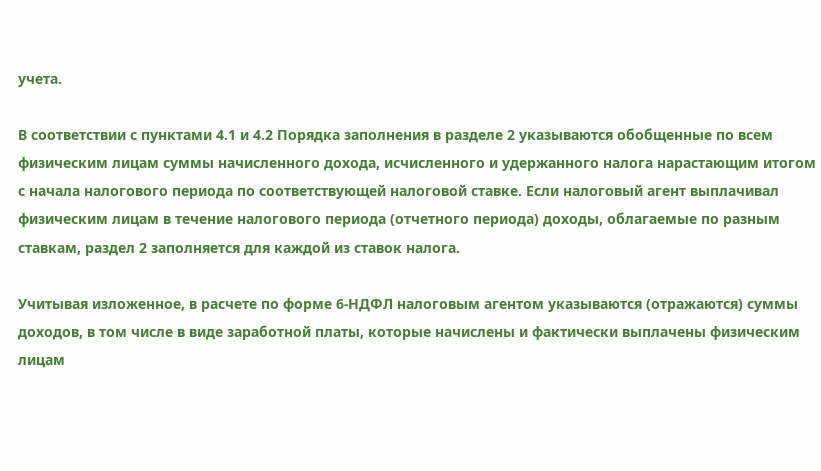учета.

В соответствии с пунктами 4.1 и 4.2 Порядка заполнения в разделе 2 указываются обобщенные по всем физическим лицам суммы начисленного дохода, исчисленного и удержанного налога нарастающим итогом с начала налогового периода по соответствующей налоговой ставке. Если налоговый агент выплачивал физическим лицам в течение налогового периода (отчетного периода) доходы, облагаемые по разным ставкам, раздел 2 заполняется для каждой из ставок налога.

Учитывая изложенное, в расчете по форме 6-НДФЛ налоговым агентом указываются (отражаются) суммы доходов, в том числе в виде заработной платы, которые начислены и фактически выплачены физическим лицам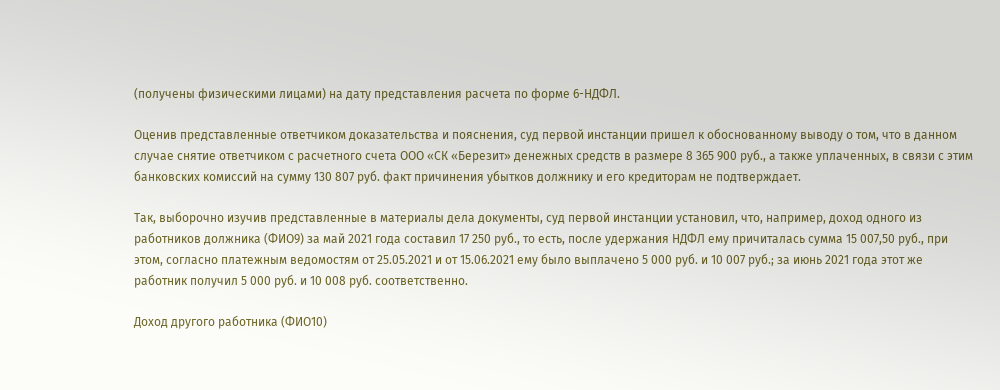(получены физическими лицами) на дату представления расчета по форме 6-НДФЛ.

Оценив представленные ответчиком доказательства и пояснения, суд первой инстанции пришел к обоснованному выводу о том, что в данном случае снятие ответчиком с расчетного счета ООО «СК «Березит» денежных средств в размере 8 365 900 руб., а также уплаченных, в связи с этим банковских комиссий на сумму 130 807 руб. факт причинения убытков должнику и его кредиторам не подтверждает.

Так, выборочно изучив представленные в материалы дела документы, суд первой инстанции установил, что, например, доход одного из работников должника (ФИО9) за май 2021 года составил 17 250 руб., то есть, после удержания НДФЛ ему причиталась сумма 15 007,50 руб., при этом, согласно платежным ведомостям от 25.05.2021 и от 15.06.2021 ему было выплачено 5 000 руб. и 10 007 руб.; за июнь 2021 года этот же работник получил 5 000 руб. и 10 008 руб. соответственно.

Доход другого работника (ФИО10)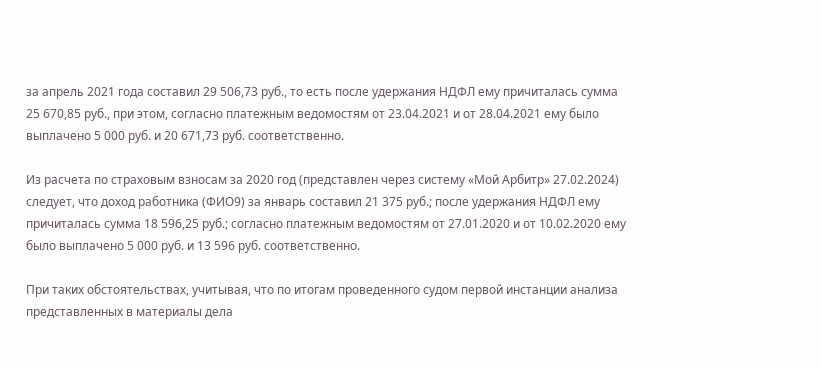за апрель 2021 года составил 29 506,73 руб., то есть после удержания НДФЛ ему причиталась сумма 25 670,85 руб., при этом, согласно платежным ведомостям от 23.04.2021 и от 28.04.2021 ему было выплачено 5 000 руб. и 20 671,73 руб. соответственно.

Из расчета по страховым взносам за 2020 год (представлен через систему «Мой Арбитр» 27.02.2024) следует, что доход работника (ФИО9) за январь составил 21 375 руб.; после удержания НДФЛ ему причиталась сумма 18 596,25 руб.; согласно платежным ведомостям от 27.01.2020 и от 10.02.2020 ему было выплачено 5 000 руб. и 13 596 руб. соответственно.

При таких обстоятельствах, учитывая, что по итогам проведенного судом первой инстанции анализа представленных в материалы дела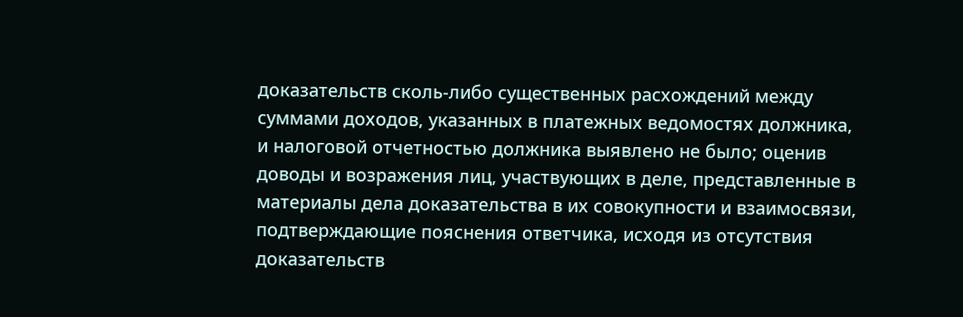доказательств сколь-либо существенных расхождений между суммами доходов, указанных в платежных ведомостях должника, и налоговой отчетностью должника выявлено не было; оценив доводы и возражения лиц, участвующих в деле, представленные в материалы дела доказательства в их совокупности и взаимосвязи, подтверждающие пояснения ответчика, исходя из отсутствия доказательств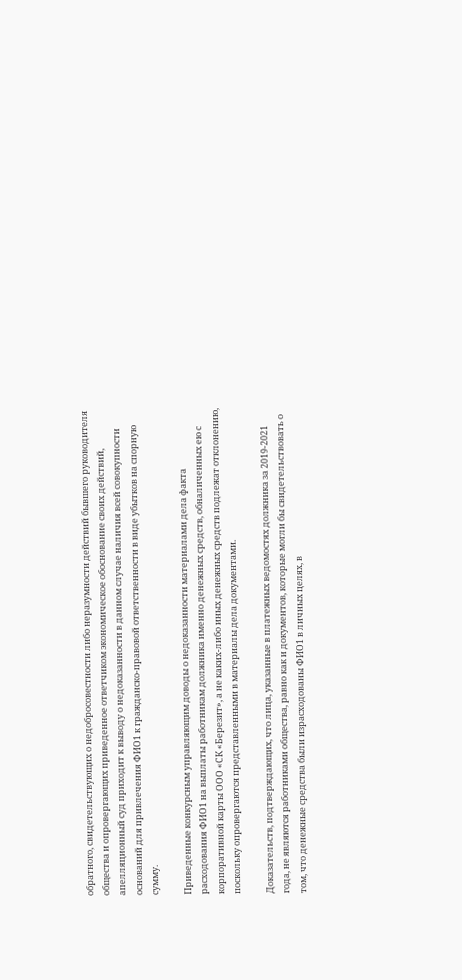обратного, свидетельствующих о недобросовестности либо неразумности действий бывшего руководителя общества и опровергающих приведенное ответчиком экономическое обоснование своих действий, апелляционный суд приходит к выводу о недоказанности в данном случае наличия всей совокупности оснований для привлечения ФИО1 к гражданско-правовой ответственности в виде убытков на спорную сумму.

Приведенные конкурсным управляющим доводы о недоказанности материалами дела факта расходования ФИО1 на выплаты работникам должника именно денежных средств, обналиченных ею с корпоративной карты ООО «СК «Березит», а не каких-либо иных денежных средств подлежат отклонению, поскольку опровергаются представленными в материалы дела документами.

Доказательств, подтверждающих, что лица, указанные в платежных ведомостях должника за 2019-2021 года, не являются работниками общества, равно как и документов, которые могли бы свидетельствовать о том, что денежные средства были израсходованы ФИО1 в личных целях, в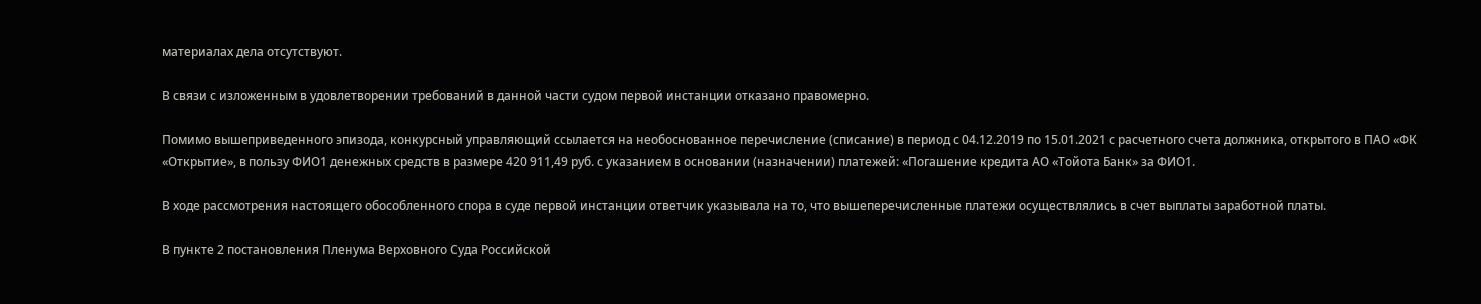материалах дела отсутствуют.

В связи с изложенным в удовлетворении требований в данной части судом первой инстанции отказано правомерно.

Помимо вышеприведенного эпизода, конкурсный управляющий ссылается на необоснованное перечисление (списание) в период с 04.12.2019 по 15.01.2021 с расчетного счета должника, открытого в ПАО «ФК «Открытие», в пользу ФИО1 денежных средств в размере 420 911,49 руб. с указанием в основании (назначении) платежей: «Погашение кредита АО «Тойота Банк» за ФИО1.

В ходе рассмотрения настоящего обособленного спора в суде первой инстанции ответчик указывала на то, что вышеперечисленные платежи осуществлялись в счет выплаты заработной платы.

В пункте 2 постановления Пленума Верховного Суда Российской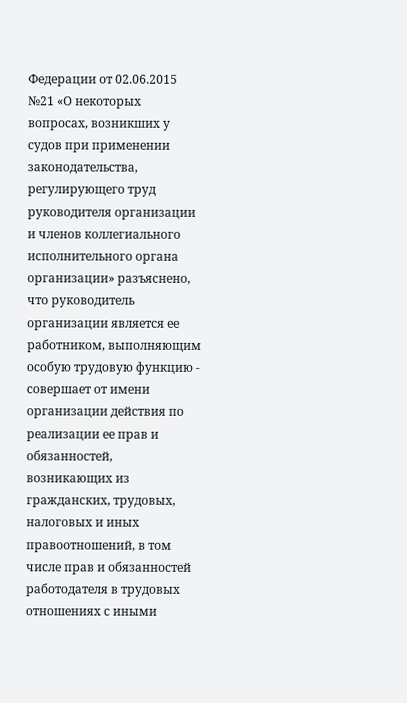Федерации от 02.06.2015 №21 «О некоторых вопросах, возникших у судов при применении законодательства, регулирующего труд руководителя организации и членов коллегиального исполнительного органа организации» разъяснено, что руководитель организации является ее работником, выполняющим особую трудовую функцию - совершает от имени организации действия по реализации ее прав и обязанностей, возникающих из гражданских, трудовых, налоговых и иных правоотношений, в том числе прав и обязанностей работодателя в трудовых отношениях с иными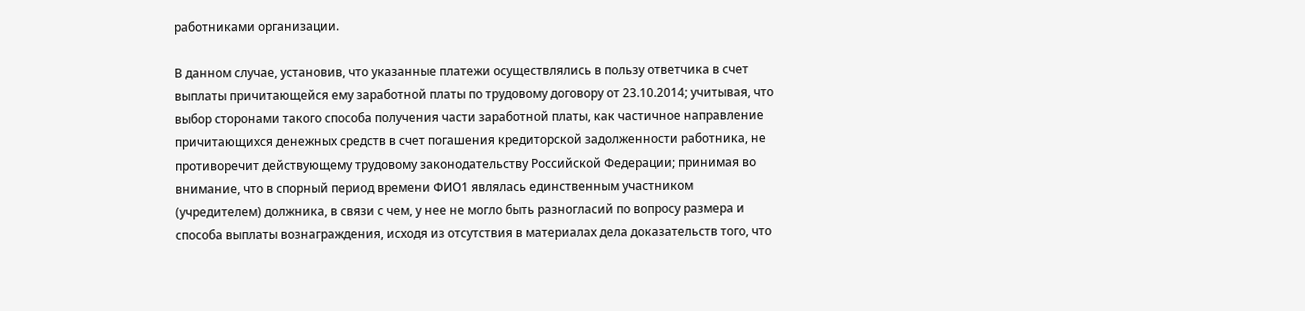работниками организации.

В данном случае, установив, что указанные платежи осуществлялись в пользу ответчика в счет выплаты причитающейся ему заработной платы по трудовому договору от 23.10.2014; учитывая, что выбор сторонами такого способа получения части заработной платы, как частичное направление причитающихся денежных средств в счет погашения кредиторской задолженности работника, не противоречит действующему трудовому законодательству Российской Федерации; принимая во внимание, что в спорный период времени ФИО1 являлась единственным участником (учредителем) должника, в связи с чем, у нее не могло быть разногласий по вопросу размера и способа выплаты вознаграждения, исходя из отсутствия в материалах дела доказательств того, что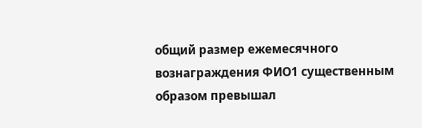общий размер ежемесячного вознаграждения ФИО1 существенным образом превышал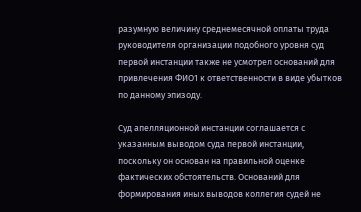разумную величину среднемесячной оплаты труда руководителя организации подобного уровня суд первой инстанции также не усмотрел оснований для привлечения ФИО1 к ответственности в виде убытков по данному эпизоду.

Суд апелляционной инстанции соглашается с указанным выводом суда первой инстанции, поскольку он основан на правильной оценке фактических обстоятельств. Оснований для формирования иных выводов коллегия судей не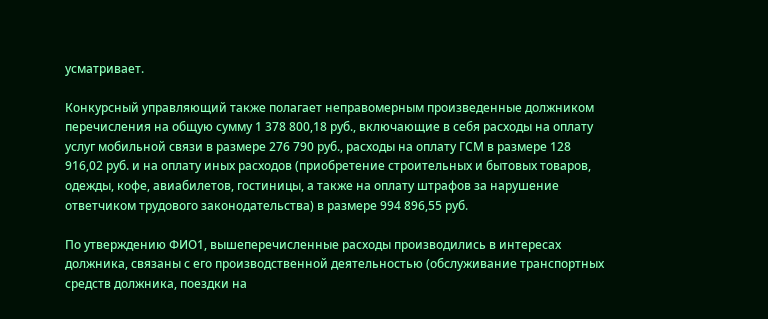усматривает.

Конкурсный управляющий также полагает неправомерным произведенные должником перечисления на общую сумму 1 378 800,18 руб., включающие в себя расходы на оплату услуг мобильной связи в размере 276 790 руб., расходы на оплату ГСМ в размере 128 916,02 руб. и на оплату иных расходов (приобретение строительных и бытовых товаров, одежды, кофе, авиабилетов, гостиницы, а также на оплату штрафов за нарушение ответчиком трудового законодательства) в размере 994 896,55 руб.

По утверждению ФИО1, вышеперечисленные расходы производились в интересах должника, связаны с его производственной деятельностью (обслуживание транспортных средств должника, поездки на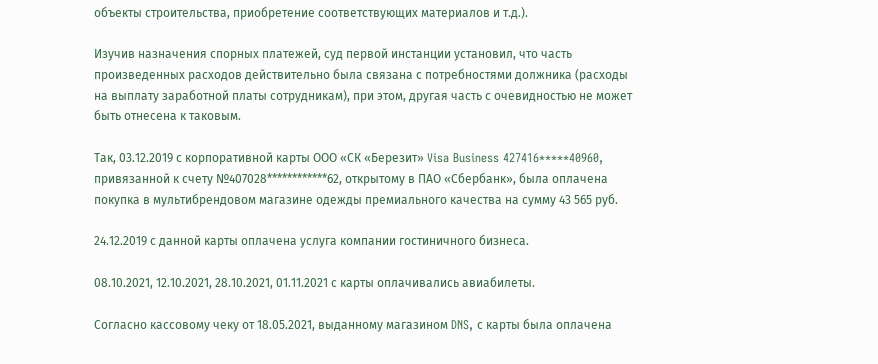объекты строительства, приобретение соответствующих материалов и т.д.).

Изучив назначения спорных платежей, суд первой инстанции установил, что часть произведенных расходов действительно была связана с потребностями должника (расходы на выплату заработной платы сотрудникам), при этом, другая часть с очевидностью не может быть отнесена к таковым.

Так, 03.12.2019 с корпоративной карты ООО «СК «Березит» Visa Business 427416*****40960, привязанной к счету №407028************62, открытому в ПАО «Сбербанк», была оплачена покупка в мультибрендовом магазине одежды премиального качества на сумму 43 565 руб.

24.12.2019 с данной карты оплачена услуга компании гостиничного бизнеса.

08.10.2021, 12.10.2021, 28.10.2021, 01.11.2021 с карты оплачивались авиабилеты.

Согласно кассовому чеку от 18.05.2021, выданному магазином DNS, с карты была оплачена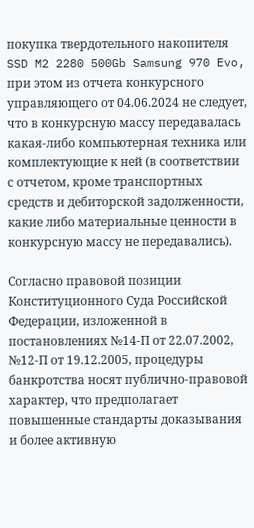покупка твердотельного накопителя SSD M2 2280 500Gb Samsung 970 Evo, при этом из отчета конкурсного управляющего от 04.06.2024 не следует, что в конкурсную массу передавалась какая-либо компьютерная техника или комплектующие к ней (в соответствии с отчетом, кроме транспортных средств и дебиторской задолженности, какие либо материальные ценности в конкурсную массу не передавались).

Согласно правовой позиции Конституционного Суда Российской Федерации, изложенной в постановлениях №14-П от 22.07.2002, №12-П от 19.12.2005, процедуры банкротства носят публично-правовой характер, что предполагает повышенные стандарты доказывания и более активную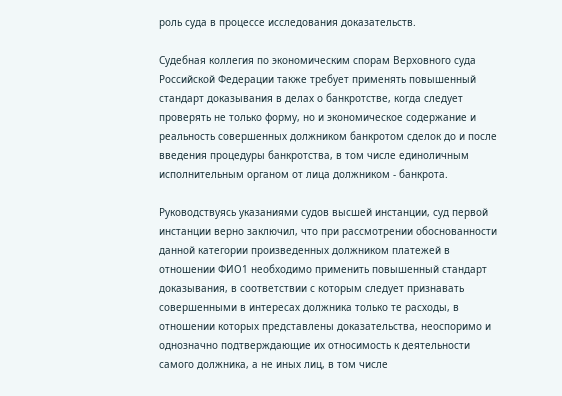роль суда в процессе исследования доказательств.

Судебная коллегия по экономическим спорам Верховного суда Российской Федерации также требует применять повышенный стандарт доказывания в делах о банкротстве, когда следует проверять не только форму, но и экономическое содержание и реальность совершенных должником банкротом сделок до и после введения процедуры банкротства, в том числе единоличным исполнительным органом от лица должником - банкрота.

Руководствуясь указаниями судов высшей инстанции, суд первой инстанции верно заключил, что при рассмотрении обоснованности данной категории произведенных должником платежей в отношении ФИО1 необходимо применить повышенный стандарт доказывания, в соответствии с которым следует признавать совершенными в интересах должника только те расходы, в отношении которых представлены доказательства, неоспоримо и однозначно подтверждающие их относимость к деятельности самого должника, а не иных лиц, в том числе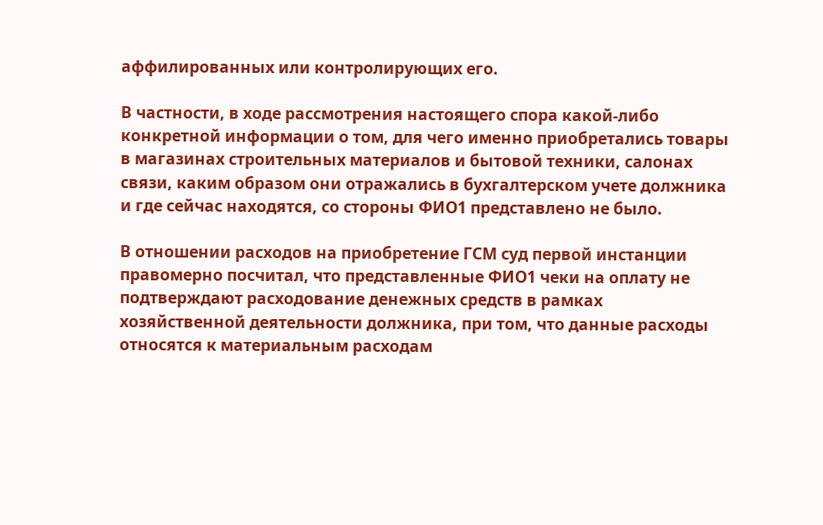аффилированных или контролирующих его.

В частности, в ходе рассмотрения настоящего спора какой-либо конкретной информации о том, для чего именно приобретались товары в магазинах строительных материалов и бытовой техники, салонах связи, каким образом они отражались в бухгалтерском учете должника и где сейчас находятся, со стороны ФИО1 представлено не было.

В отношении расходов на приобретение ГСМ суд первой инстанции правомерно посчитал, что представленные ФИО1 чеки на оплату не подтверждают расходование денежных средств в рамках хозяйственной деятельности должника, при том, что данные расходы относятся к материальным расходам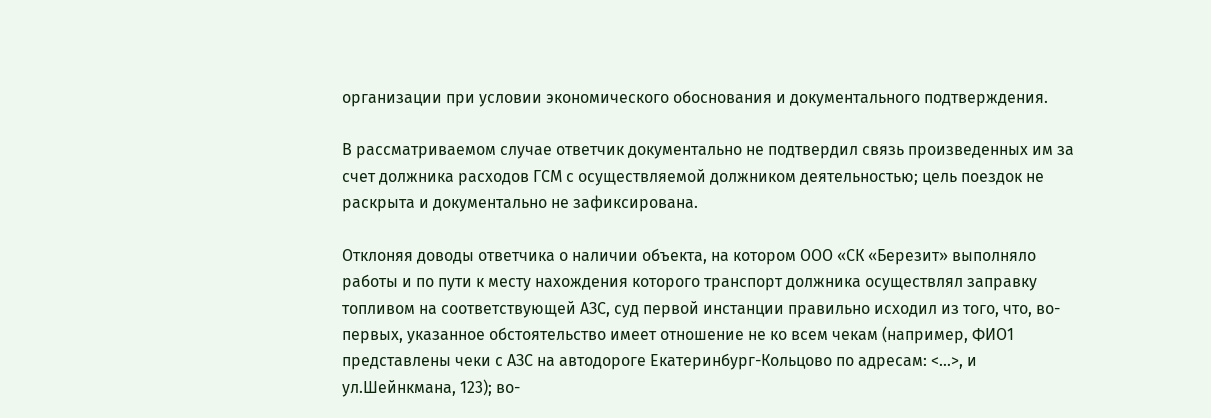организации при условии экономического обоснования и документального подтверждения.

В рассматриваемом случае ответчик документально не подтвердил связь произведенных им за счет должника расходов ГСМ с осуществляемой должником деятельностью; цель поездок не раскрыта и документально не зафиксирована.

Отклоняя доводы ответчика о наличии объекта, на котором ООО «СК «Березит» выполняло работы и по пути к месту нахождения которого транспорт должника осуществлял заправку топливом на соответствующей АЗС, суд первой инстанции правильно исходил из того, что, во-первых, указанное обстоятельство имеет отношение не ко всем чекам (например, ФИО1 представлены чеки с АЗС на автодороге Екатеринбург-Кольцово по адресам: <...>, и ул.Шейнкмана, 123); во-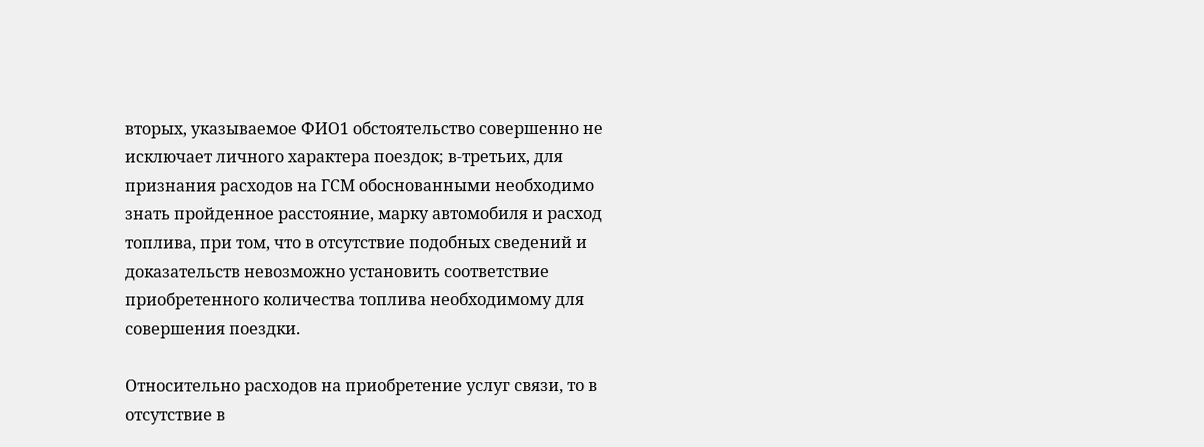вторых, указываемое ФИО1 обстоятельство совершенно не исключает личного характера поездок; в-третьих, для признания расходов на ГСМ обоснованными необходимо знать пройденное расстояние, марку автомобиля и расход топлива, при том, что в отсутствие подобных сведений и доказательств невозможно установить соответствие приобретенного количества топлива необходимому для совершения поездки.

Относительно расходов на приобретение услуг связи, то в отсутствие в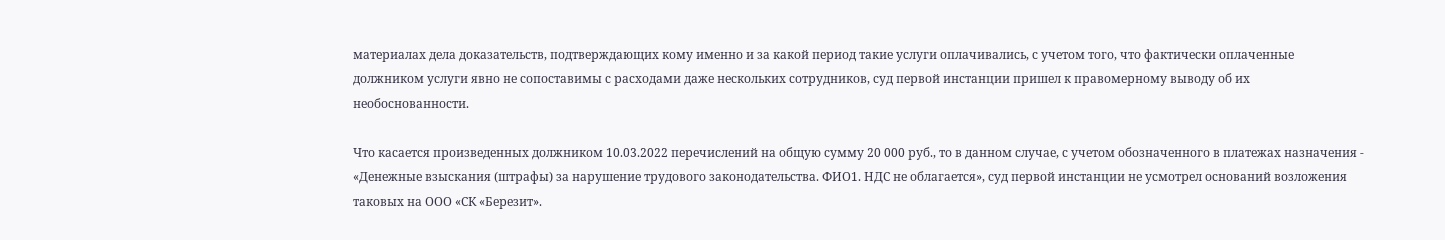материалах дела доказательств, подтверждающих кому именно и за какой период такие услуги оплачивались, с учетом того, что фактически оплаченные должником услуги явно не сопоставимы с расходами даже нескольких сотрудников, суд первой инстанции пришел к правомерному выводу об их необоснованности.

Что касается произведенных должником 10.03.2022 перечислений на общую сумму 20 000 руб., то в данном случае, с учетом обозначенного в платежах назначения - «Денежные взыскания (штрафы) за нарушение трудового законодательства. ФИО1. НДС не облагается», суд первой инстанции не усмотрел оснований возложения таковых на ООО «СК «Березит».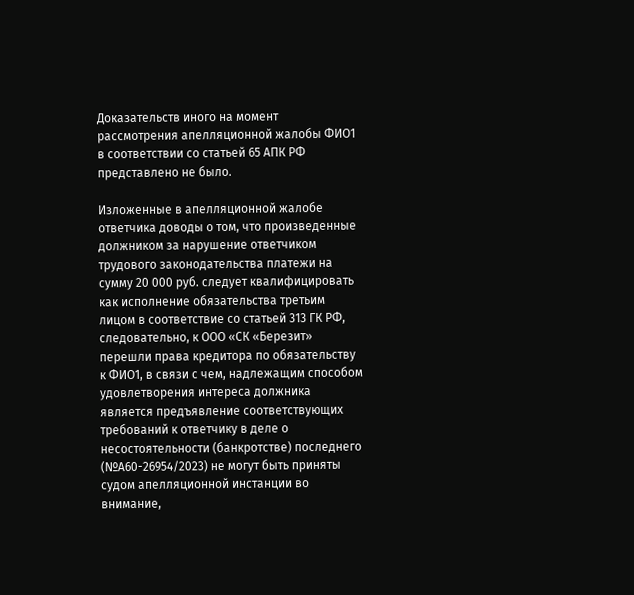Доказательств иного на момент рассмотрения апелляционной жалобы ФИО1 в соответствии со статьей 65 АПК РФ представлено не было.

Изложенные в апелляционной жалобе ответчика доводы о том, что произведенные должником за нарушение ответчиком трудового законодательства платежи на сумму 20 000 руб. следует квалифицировать как исполнение обязательства третьим лицом в соответствие со статьей 313 ГК РФ, следовательно, к ООО «СК «Березит» перешли права кредитора по обязательству к ФИО1, в связи с чем, надлежащим способом удовлетворения интереса должника является предъявление соответствующих требований к ответчику в деле о несостоятельности (банкротстве) последнего (№А60-26954/2023) не могут быть приняты судом апелляционной инстанции во внимание,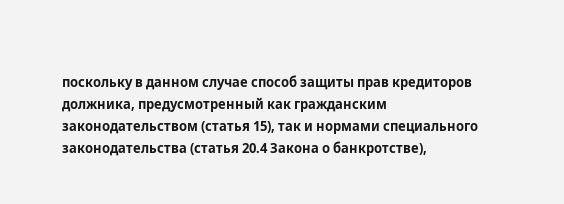поскольку в данном случае способ защиты прав кредиторов должника, предусмотренный как гражданским законодательством (статья 15), так и нормами специального законодательства (статья 20.4 Закона о банкротстве),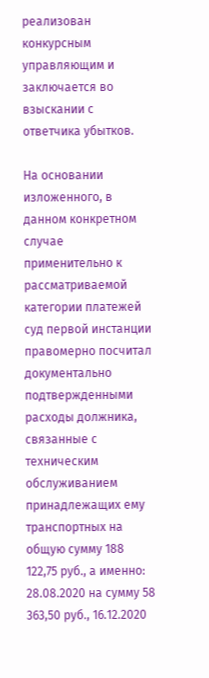реализован конкурсным управляющим и заключается во взыскании с ответчика убытков.

На основании изложенного, в данном конкретном случае применительно к рассматриваемой категории платежей суд первой инстанции правомерно посчитал документально подтвержденными расходы должника, связанные с техническим обслуживанием принадлежащих ему транспортных на общую сумму 188 122,75 руб., а именно: 28.08.2020 на сумму 58 363,50 руб., 16.12.2020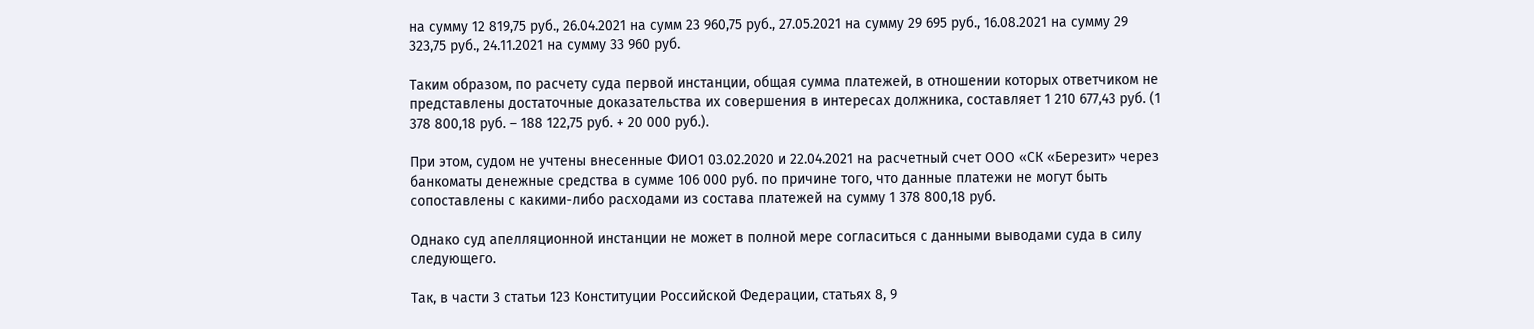на сумму 12 819,75 руб., 26.04.2021 на сумм 23 960,75 руб., 27.05.2021 на сумму 29 695 руб., 16.08.2021 на сумму 29 323,75 руб., 24.11.2021 на сумму 33 960 руб.

Таким образом, по расчету суда первой инстанции, общая сумма платежей, в отношении которых ответчиком не представлены достаточные доказательства их совершения в интересах должника, составляет 1 210 677,43 руб. (1 378 800,18 руб. – 188 122,75 руб. + 20 000 руб.).

При этом, судом не учтены внесенные ФИО1 03.02.2020 и 22.04.2021 на расчетный счет ООО «СК «Березит» через банкоматы денежные средства в сумме 106 000 руб. по причине того, что данные платежи не могут быть сопоставлены с какими-либо расходами из состава платежей на сумму 1 378 800,18 руб.

Однако суд апелляционной инстанции не может в полной мере согласиться с данными выводами суда в силу следующего.

Так, в части 3 статьи 123 Конституции Российской Федерации, статьях 8, 9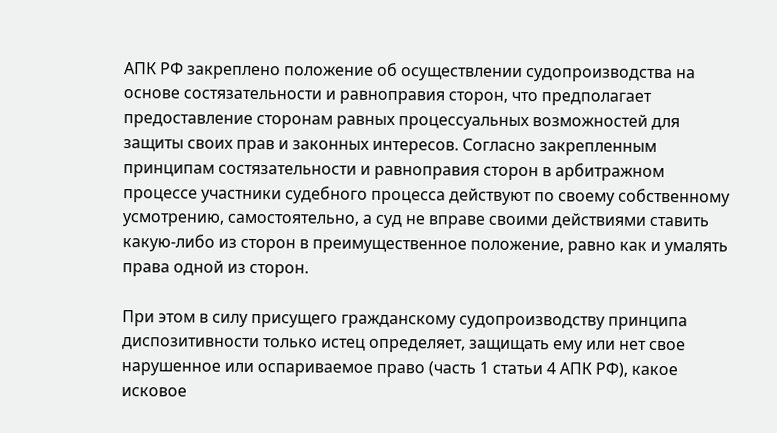АПК РФ закреплено положение об осуществлении судопроизводства на основе состязательности и равноправия сторон, что предполагает предоставление сторонам равных процессуальных возможностей для защиты своих прав и законных интересов. Согласно закрепленным принципам состязательности и равноправия сторон в арбитражном процессе участники судебного процесса действуют по своему собственному усмотрению, самостоятельно, а суд не вправе своими действиями ставить какую-либо из сторон в преимущественное положение, равно как и умалять права одной из сторон.

При этом в силу присущего гражданскому судопроизводству принципа диспозитивности только истец определяет, защищать ему или нет свое нарушенное или оспариваемое право (часть 1 статьи 4 АПК РФ), какое исковое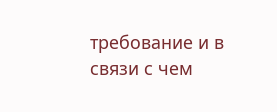требование и в связи с чем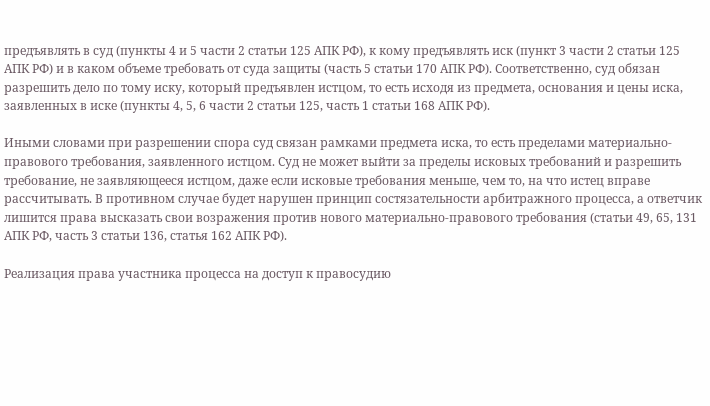предъявлять в суд (пункты 4 и 5 части 2 статьи 125 АПК РФ), к кому предъявлять иск (пункт 3 части 2 статьи 125 АПК РФ) и в каком объеме требовать от суда защиты (часть 5 статьи 170 АПК РФ). Соответственно, суд обязан разрешить дело по тому иску, который предъявлен истцом, то есть исходя из предмета, основания и цены иска, заявленных в иске (пункты 4, 5, 6 части 2 статьи 125, часть 1 статьи 168 АПК РФ).

Иными словами при разрешении спора суд связан рамками предмета иска, то есть пределами материально-правового требования, заявленного истцом. Суд не может выйти за пределы исковых требований и разрешить требование, не заявляющееся истцом, даже если исковые требования меньше, чем то, на что истец вправе рассчитывать. В противном случае будет нарушен принцип состязательности арбитражного процесса, а ответчик лишится права высказать свои возражения против нового материально-правового требования (статьи 49, 65, 131 АПК РФ, часть 3 статьи 136, статья 162 АПК РФ).

Реализация права участника процесса на доступ к правосудию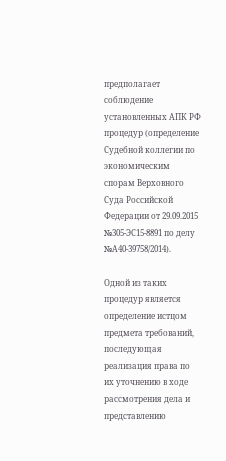предполагает соблюдение установленных АПК РФ процедур (определение Судебной коллегии по экономическим спорам Верховного Суда Российской Федерации от 29.09.2015 №305-ЭС15-8891 по делу №А40-39758/2014).

Одной из таких процедур является определение истцом предмета требований, последующая реализация права по их уточнению в ходе рассмотрения дела и представлению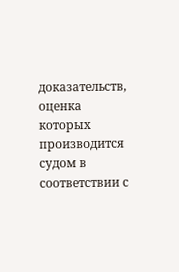доказательств, оценка которых производится судом в соответствии с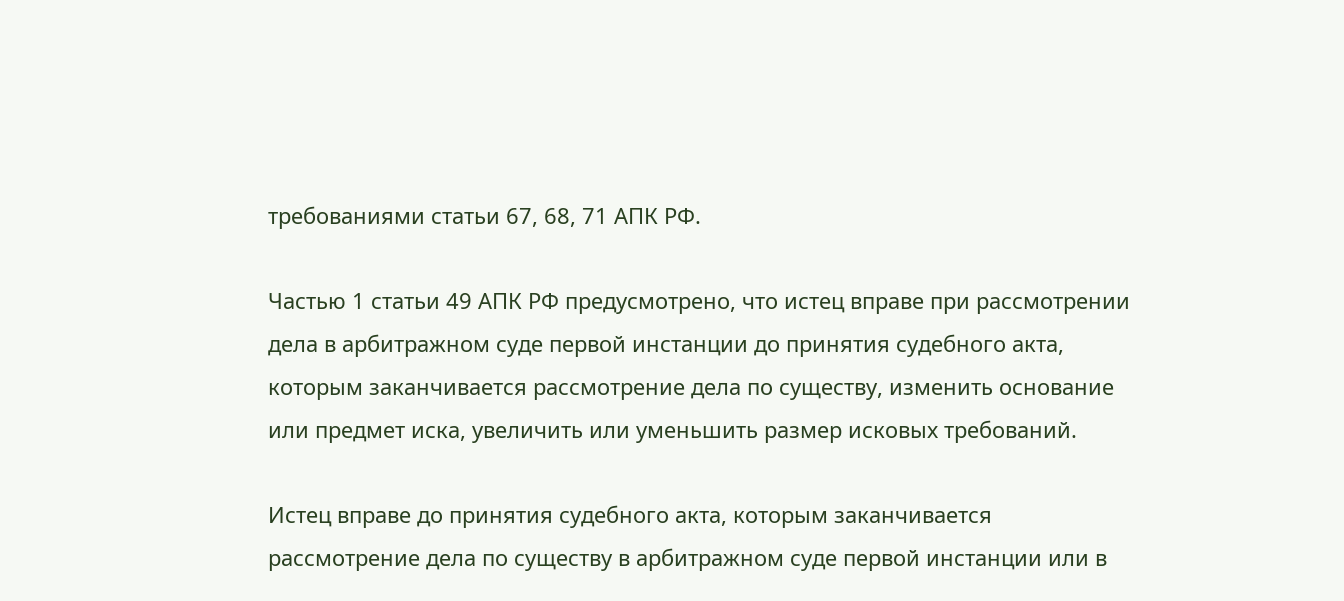требованиями статьи 67, 68, 71 АПК РФ.

Частью 1 статьи 49 АПК РФ предусмотрено, что истец вправе при рассмотрении дела в арбитражном суде первой инстанции до принятия судебного акта, которым заканчивается рассмотрение дела по существу, изменить основание или предмет иска, увеличить или уменьшить размер исковых требований.

Истец вправе до принятия судебного акта, которым заканчивается рассмотрение дела по существу в арбитражном суде первой инстанции или в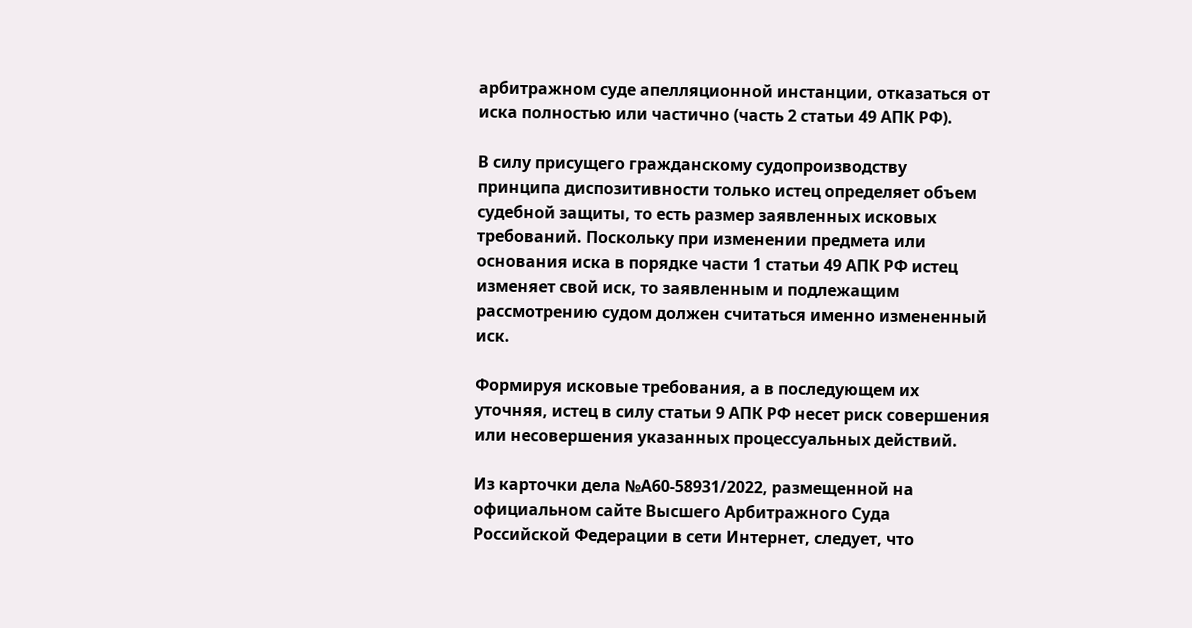арбитражном суде апелляционной инстанции, отказаться от иска полностью или частично (часть 2 статьи 49 АПК РФ).

В силу присущего гражданскому судопроизводству принципа диспозитивности только истец определяет объем судебной защиты, то есть размер заявленных исковых требований. Поскольку при изменении предмета или основания иска в порядке части 1 статьи 49 АПК РФ истец изменяет свой иск, то заявленным и подлежащим рассмотрению судом должен считаться именно измененный иск.

Формируя исковые требования, а в последующем их уточняя, истец в силу статьи 9 АПК РФ несет риск совершения или несовершения указанных процессуальных действий.

Из карточки дела №А60-58931/2022, размещенной на официальном сайте Высшего Арбитражного Суда Российской Федерации в сети Интернет, следует, что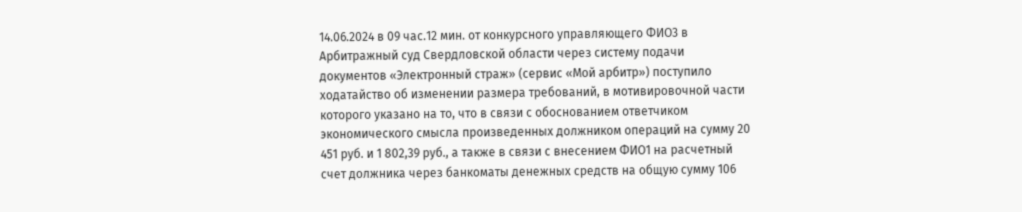14.06.2024 в 09 час.12 мин. от конкурсного управляющего ФИО3 в Арбитражный суд Свердловской области через систему подачи документов «Электронный страж» (сервис «Мой арбитр») поступило ходатайство об изменении размера требований, в мотивировочной части которого указано на то, что в связи с обоснованием ответчиком экономического смысла произведенных должником операций на сумму 20 451 руб. и 1 802,39 руб., а также в связи с внесением ФИО1 на расчетный счет должника через банкоматы денежных средств на общую сумму 106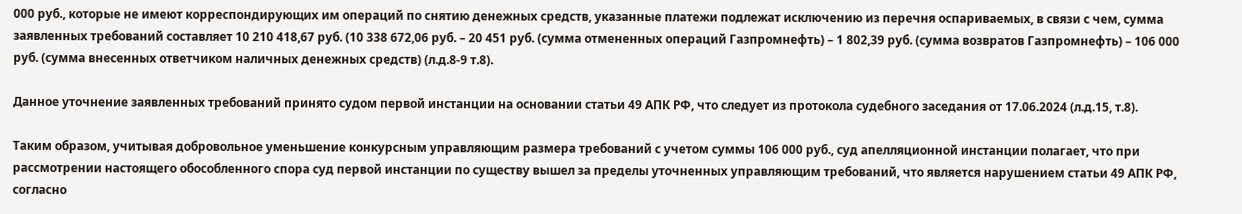000 руб., которые не имеют корреспондирующих им операций по снятию денежных средств, указанные платежи подлежат исключению из перечня оспариваемых, в связи с чем, сумма заявленных требований составляет 10 210 418,67 руб. (10 338 672,06 руб. – 20 451 руб. (сумма отмененных операций Газпромнефть) – 1 802,39 руб. (сумма возвратов Газпромнефть) – 106 000 руб. (сумма внесенных ответчиком наличных денежных средств) (л.д.8-9 т.8).

Данное уточнение заявленных требований принято судом первой инстанции на основании статьи 49 АПК РФ, что следует из протокола судебного заседания от 17.06.2024 (л.д.15, т.8).

Таким образом, учитывая добровольное уменьшение конкурсным управляющим размера требований с учетом суммы 106 000 руб., суд апелляционной инстанции полагает, что при рассмотрении настоящего обособленного спора суд первой инстанции по существу вышел за пределы уточненных управляющим требований, что является нарушением статьи 49 АПК РФ, согласно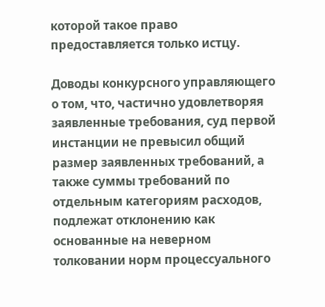которой такое право предоставляется только истцу.

Доводы конкурсного управляющего о том, что, частично удовлетворяя заявленные требования, суд первой инстанции не превысил общий размер заявленных требований, а также суммы требований по отдельным категориям расходов, подлежат отклонению как основанные на неверном толковании норм процессуального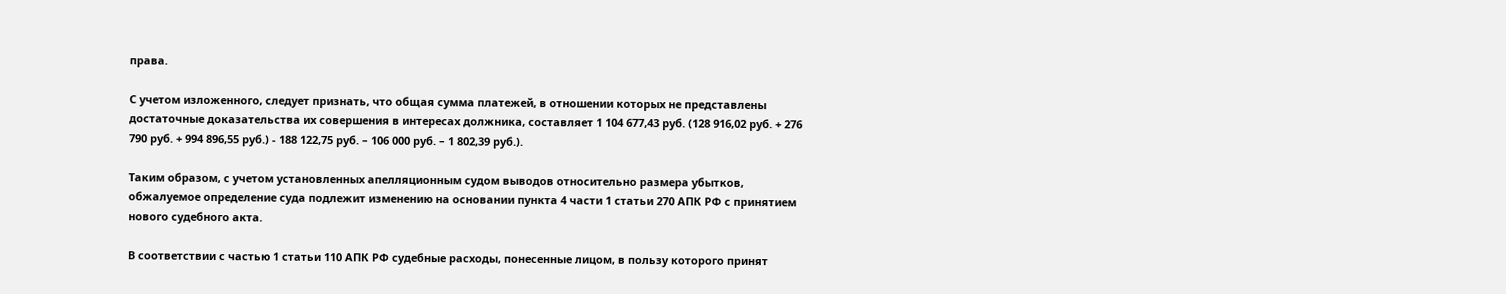права.

С учетом изложенного, следует признать, что общая сумма платежей, в отношении которых не представлены достаточные доказательства их совершения в интересах должника, составляет 1 104 677,43 руб. (128 916,02 руб. + 276 790 руб. + 994 896,55 руб.) - 188 122,75 руб. – 106 000 руб. – 1 802,39 руб.).

Таким образом, с учетом установленных апелляционным судом выводов относительно размера убытков, обжалуемое определение суда подлежит изменению на основании пункта 4 части 1 статьи 270 АПК РФ с принятием нового судебного акта.

В соответствии с частью 1 статьи 110 АПК РФ судебные расходы, понесенные лицом, в пользу которого принят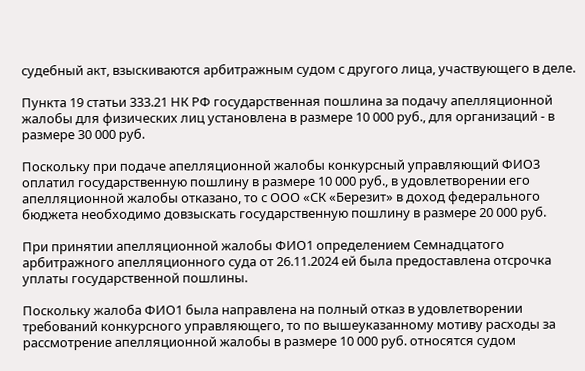судебный акт, взыскиваются арбитражным судом с другого лица, участвующего в деле.

Пункта 19 статьи 333.21 НК РФ государственная пошлина за подачу апелляционной жалобы для физических лиц установлена в размере 10 000 руб., для организаций - в размере 30 000 руб.

Поскольку при подаче апелляционной жалобы конкурсный управляющий ФИО3 оплатил государственную пошлину в размере 10 000 руб., в удовлетворении его апелляционной жалобы отказано, то с ООО «СК «Березит» в доход федерального бюджета необходимо довзыскать государственную пошлину в размере 20 000 руб.

При принятии апелляционной жалобы ФИО1 определением Семнадцатого арбитражного апелляционного суда от 26.11.2024 ей была предоставлена отсрочка уплаты государственной пошлины.

Поскольку жалоба ФИО1 была направлена на полный отказ в удовлетворении требований конкурсного управляющего, то по вышеуказанному мотиву расходы за рассмотрение апелляционной жалобы в размере 10 000 руб. относятся судом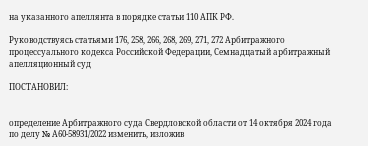на указанного апеллянта в порядке статьи 110 АПК РФ.

Руководствуясь статьями 176, 258, 266, 268, 269, 271, 272 Арбитражного процессуального кодекса Российской Федерации, Семнадцатый арбитражный апелляционный суд

ПОСТАНОВИЛ:


определение Арбитражного суда Свердловской области от 14 октября 2024 года по делу № А60-58931/2022 изменить, изложив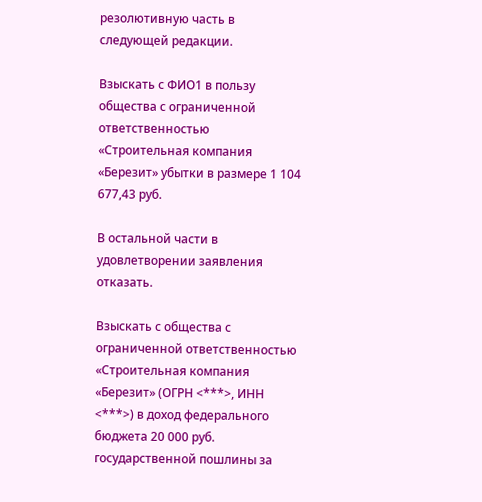резолютивную часть в следующей редакции.

Взыскать с ФИО1 в пользу общества с ограниченной ответственностью «Строительная компания «Березит» убытки в размере 1 104 677,43 руб.

В остальной части в удовлетворении заявления отказать.

Взыскать с общества с ограниченной ответственностью «Строительная компания «Березит» (ОГРН <***>, ИНН <***>) в доход федерального бюджета 20 000 руб. государственной пошлины за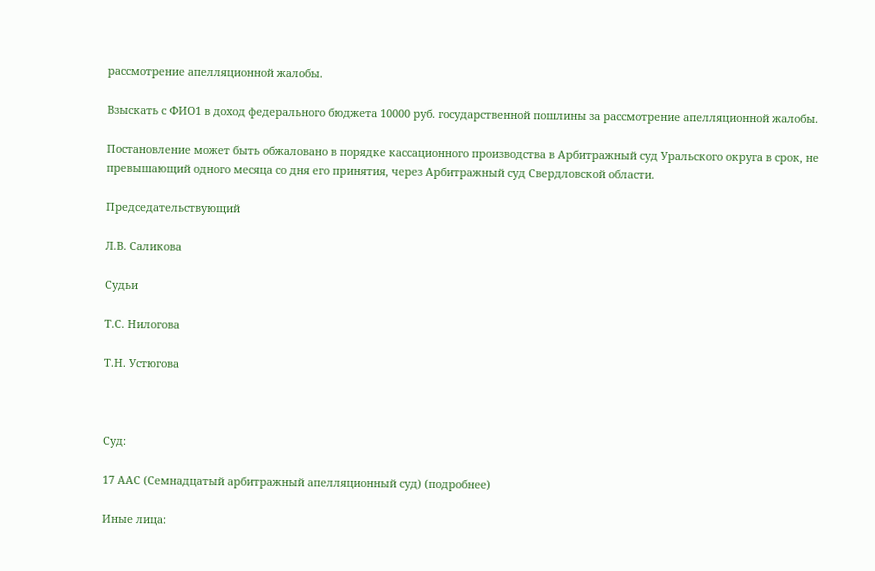рассмотрение апелляционной жалобы.

Взыскать с ФИО1 в доход федерального бюджета 10000 руб. государственной пошлины за рассмотрение апелляционной жалобы.

Постановление может быть обжаловано в порядке кассационного производства в Арбитражный суд Уральского округа в срок, не превышающий одного месяца со дня его принятия, через Арбитражный суд Свердловской области.

Председательствующий

Л.В. Саликова

Судьи

Т.С. Нилогова

Т.Н. Устюгова



Суд:

17 ААС (Семнадцатый арбитражный апелляционный суд) (подробнее)

Иные лица: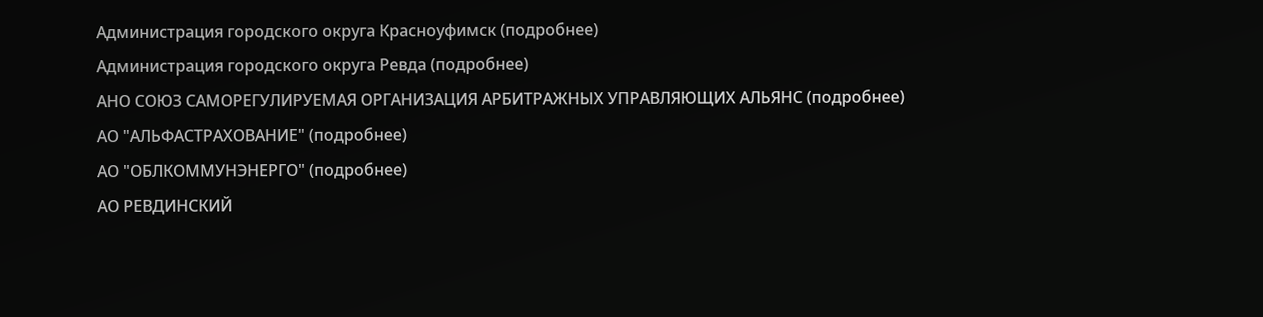Администрация городского округа Красноуфимск (подробнее)
Администрация городского округа Ревда (подробнее)
АНО СОЮЗ САМОРЕГУЛИРУЕМАЯ ОРГАНИЗАЦИЯ АРБИТРАЖНЫХ УПРАВЛЯЮЩИХ АЛЬЯНС (подробнее)
АО "АЛЬФАСТРАХОВАНИЕ" (подробнее)
АО "ОБЛКОММУНЭНЕРГО" (подробнее)
АО РЕВДИНСКИЙ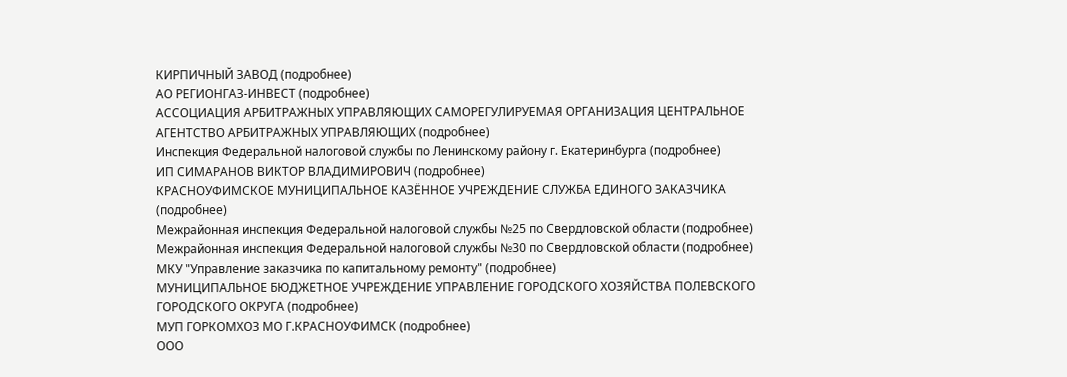КИРПИЧНЫЙ ЗАВОД (подробнее)
АО РЕГИОНГАЗ-ИНВЕСТ (подробнее)
АССОЦИАЦИЯ АРБИТРАЖНЫХ УПРАВЛЯЮЩИХ САМОРЕГУЛИРУЕМАЯ ОРГАНИЗАЦИЯ ЦЕНТРАЛЬНОЕ АГЕНТСТВО АРБИТРАЖНЫХ УПРАВЛЯЮЩИХ (подробнее)
Инспекция Федеральной налоговой службы по Ленинскому району г. Екатеринбурга (подробнее)
ИП СИМАРАНОВ ВИКТОР ВЛАДИМИРОВИЧ (подробнее)
КРАСНОУФИМСКОЕ МУНИЦИПАЛЬНОЕ КАЗЁННОЕ УЧРЕЖДЕНИЕ СЛУЖБА ЕДИНОГО ЗАКАЗЧИКА (подробнее)
Межрайонная инспекция Федеральной налоговой службы №25 по Свердловской области (подробнее)
Межрайонная инспекция Федеральной налоговой службы №30 по Свердловской области (подробнее)
МКУ "Управление заказчика по капитальному ремонту" (подробнее)
МУНИЦИПАЛЬНОЕ БЮДЖЕТНОЕ УЧРЕЖДЕНИЕ УПРАВЛЕНИЕ ГОРОДСКОГО ХОЗЯЙСТВА ПОЛЕВСКОГО ГОРОДСКОГО ОКРУГА (подробнее)
МУП ГОРКОМХОЗ МО Г.КРАСНОУФИМСК (подробнее)
ООО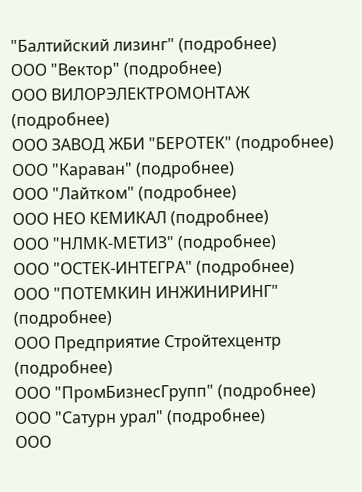"Балтийский лизинг" (подробнее)
ООО "Вектор" (подробнее)
ООО ВИЛОРЭЛЕКТРОМОНТАЖ (подробнее)
ООО ЗАВОД ЖБИ "БЕРОТЕК" (подробнее)
ООО "Караван" (подробнее)
ООО "Лайтком" (подробнее)
ООО НЕО КЕМИКАЛ (подробнее)
ООО "НЛМК-МЕТИЗ" (подробнее)
ООО "ОСТЕК-ИНТЕГРА" (подробнее)
ООО "ПОТЕМКИН ИНЖИНИРИНГ" (подробнее)
ООО Предприятие Стройтехцентр (подробнее)
ООО "ПромБизнесГрупп" (подробнее)
ООО "Сатурн урал" (подробнее)
ООО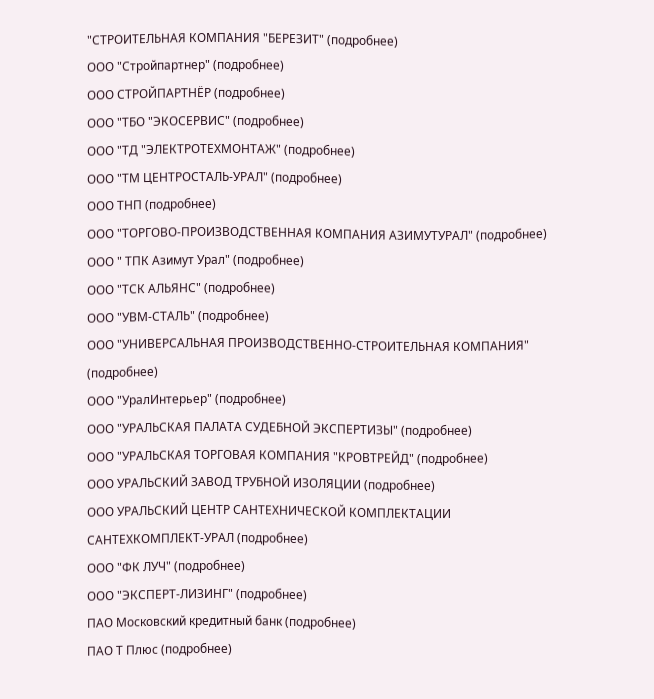"СТРОИТЕЛЬНАЯ КОМПАНИЯ "БЕРЕЗИТ" (подробнее)
ООО "Стройпартнер" (подробнее)
ООО СТРОЙПАРТНЁР (подробнее)
ООО "ТБО "ЭКОСЕРВИС" (подробнее)
ООО "ТД "ЭЛЕКТРОТЕХМОНТАЖ" (подробнее)
ООО "ТМ ЦЕНТРОСТАЛЬ-УРАЛ" (подробнее)
ООО ТНП (подробнее)
ООО "ТОРГОВО-ПРОИЗВОДСТВЕННАЯ КОМПАНИЯ АЗИМУТУРАЛ" (подробнее)
ООО " ТПК Азимут Урал" (подробнее)
ООО "ТСК АЛЬЯНС" (подробнее)
ООО "УВМ-СТАЛЬ" (подробнее)
ООО "УНИВЕРСАЛЬНАЯ ПРОИЗВОДСТВЕННО-СТРОИТЕЛЬНАЯ КОМПАНИЯ" (подробнее)
ООО "УралИнтерьер" (подробнее)
ООО "УРАЛЬСКАЯ ПАЛАТА СУДЕБНОЙ ЭКСПЕРТИЗЫ" (подробнее)
ООО "УРАЛЬСКАЯ ТОРГОВАЯ КОМПАНИЯ "КРОВТРЕЙД" (подробнее)
ООО УРАЛЬСКИЙ ЗАВОД ТРУБНОЙ ИЗОЛЯЦИИ (подробнее)
ООО УРАЛЬСКИЙ ЦЕНТР САНТЕХНИЧЕСКОЙ КОМПЛЕКТАЦИИ САНТЕХКОМПЛЕКТ-УРАЛ (подробнее)
ООО "ФК ЛУЧ" (подробнее)
ООО "ЭКСПЕРТ-ЛИЗИНГ" (подробнее)
ПАО Московский кредитный банк (подробнее)
ПАО Т Плюс (подробнее)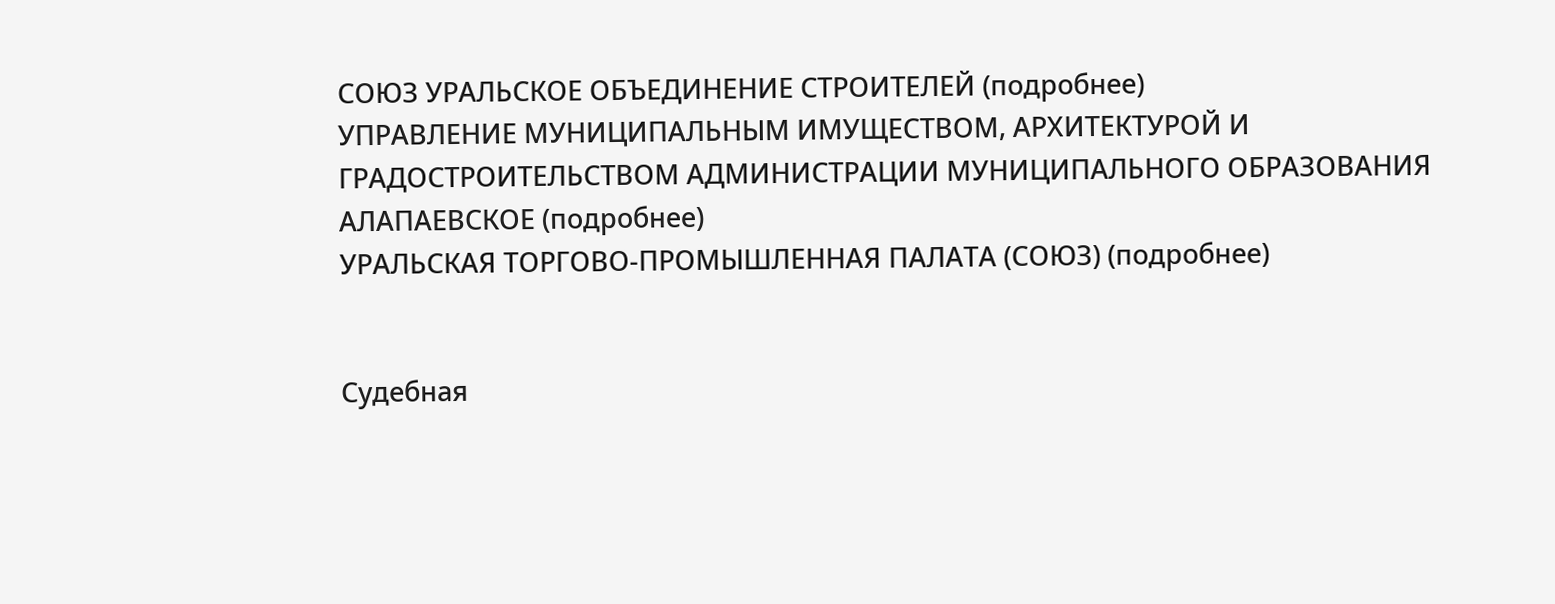СОЮЗ УРАЛЬСКОЕ ОБЪЕДИНЕНИЕ СТРОИТЕЛЕЙ (подробнее)
УПРАВЛЕНИЕ МУНИЦИПАЛЬНЫМ ИМУЩЕСТВОМ, АРХИТЕКТУРОЙ И ГРАДОСТРОИТЕЛЬСТВОМ АДМИНИСТРАЦИИ МУНИЦИПАЛЬНОГО ОБРАЗОВАНИЯ АЛАПАЕВСКОЕ (подробнее)
УРАЛЬСКАЯ ТОРГОВО-ПРОМЫШЛЕННАЯ ПАЛАТА (СОЮЗ) (подробнее)


Судебная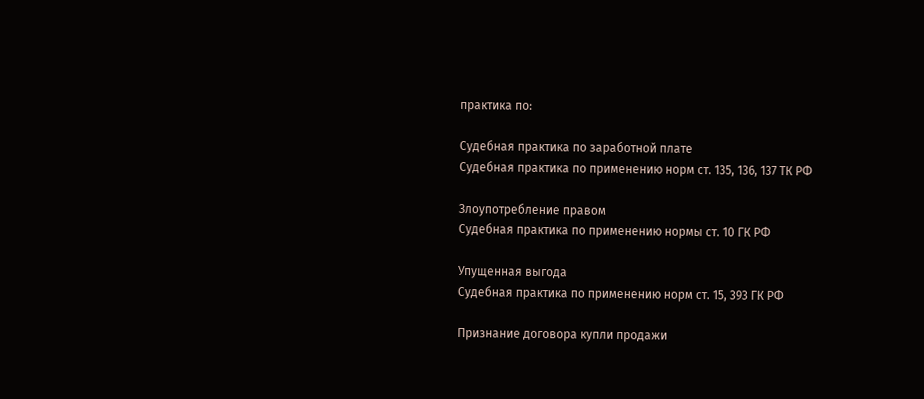практика по:

Судебная практика по заработной плате
Судебная практика по применению норм ст. 135, 136, 137 ТК РФ

Злоупотребление правом
Судебная практика по применению нормы ст. 10 ГК РФ

Упущенная выгода
Судебная практика по применению норм ст. 15, 393 ГК РФ

Признание договора купли продажи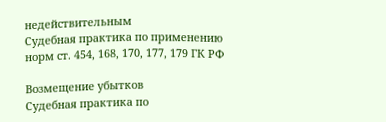недействительным
Судебная практика по применению норм ст. 454, 168, 170, 177, 179 ГК РФ

Возмещение убытков
Судебная практика по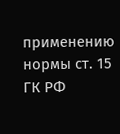применению нормы ст. 15 ГК РФ